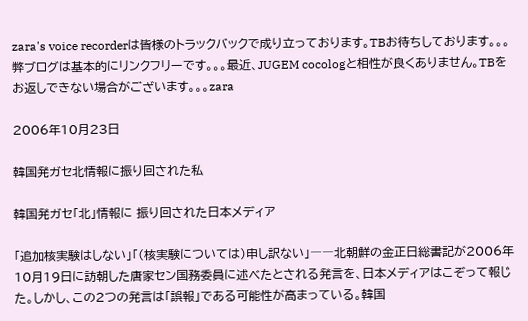zara's voice recorderは皆様のトラックバックで成り立っております。TBお待ちしております。。。弊ブログは基本的にリンクフリーです。。。最近、JUGEM cocologと相性が良くありません。TBをお返しできない場合がございます。。。zara

2006年10月23日

韓国発ガセ北情報に振り回された私

韓国発ガセ「北」情報に 振り回された日本メディア

「追加核実験はしない」「(核実験については)申し訳ない」――北朝鮮の金正日総書記が2006年10月19日に訪朝した唐家セン国務委員に述べたとされる発言を、日本メディアはこぞって報じた。しかし、この2つの発言は「誤報」である可能性が高まっている。韓国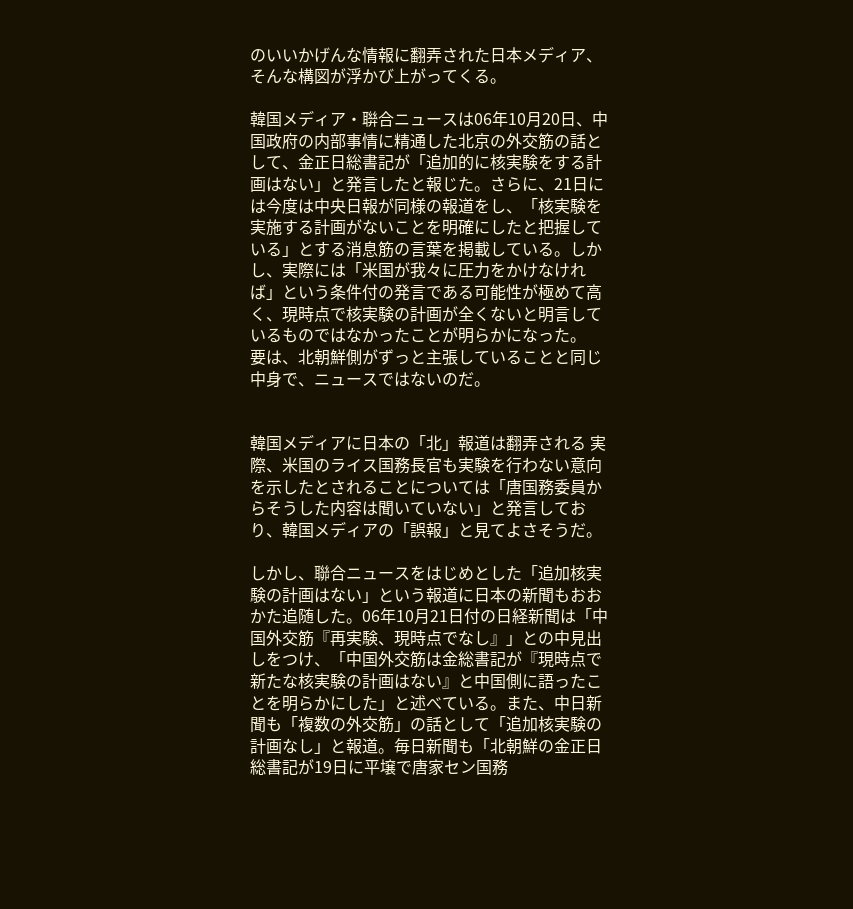のいいかげんな情報に翻弄された日本メディア、そんな構図が浮かび上がってくる。

韓国メディア・聨合ニュースは06年10月20日、中国政府の内部事情に精通した北京の外交筋の話として、金正日総書記が「追加的に核実験をする計画はない」と発言したと報じた。さらに、21日には今度は中央日報が同様の報道をし、「核実験を実施する計画がないことを明確にしたと把握している」とする消息筋の言葉を掲載している。しかし、実際には「米国が我々に圧力をかけなければ」という条件付の発言である可能性が極めて高く、現時点で核実験の計画が全くないと明言しているものではなかったことが明らかになった。
要は、北朝鮮側がずっと主張していることと同じ中身で、ニュースではないのだ。


韓国メディアに日本の「北」報道は翻弄される 実際、米国のライス国務長官も実験を行わない意向を示したとされることについては「唐国務委員からそうした内容は聞いていない」と発言しており、韓国メディアの「誤報」と見てよさそうだ。

しかし、聯合ニュースをはじめとした「追加核実験の計画はない」という報道に日本の新聞もおおかた追随した。06年10月21日付の日経新聞は「中国外交筋『再実験、現時点でなし』」との中見出しをつけ、「中国外交筋は金総書記が『現時点で新たな核実験の計画はない』と中国側に語ったことを明らかにした」と述べている。また、中日新聞も「複数の外交筋」の話として「追加核実験の計画なし」と報道。毎日新聞も「北朝鮮の金正日総書記が19日に平壌で唐家セン国務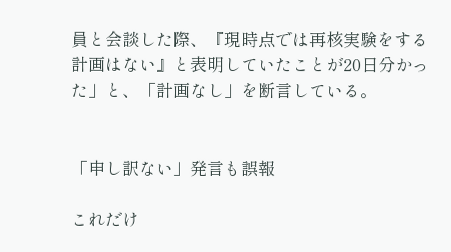員と会談した際、『現時点では再核実験をする計画はない』と表明していたことが20日分かった」と、「計画なし」を断言している。


「申し訳ない」発言も誤報

これだけ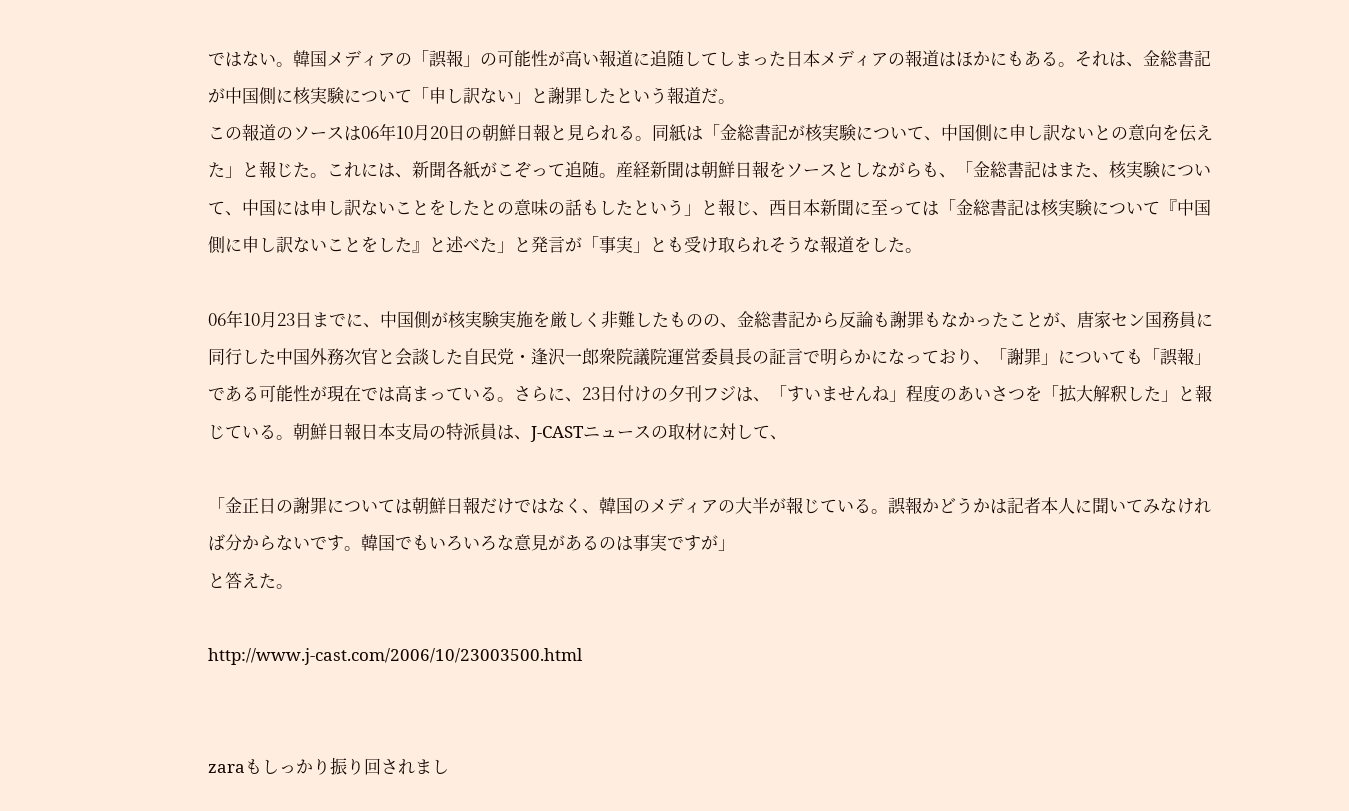ではない。韓国メディアの「誤報」の可能性が高い報道に追随してしまった日本メディアの報道はほかにもある。それは、金総書記が中国側に核実験について「申し訳ない」と謝罪したという報道だ。
この報道のソースは06年10月20日の朝鮮日報と見られる。同紙は「金総書記が核実験について、中国側に申し訳ないとの意向を伝えた」と報じた。これには、新聞各紙がこぞって追随。産経新聞は朝鮮日報をソースとしながらも、「金総書記はまた、核実験について、中国には申し訳ないことをしたとの意味の話もしたという」と報じ、西日本新聞に至っては「金総書記は核実験について『中国側に申し訳ないことをした』と述べた」と発言が「事実」とも受け取られそうな報道をした。

06年10月23日までに、中国側が核実験実施を厳しく非難したものの、金総書記から反論も謝罪もなかったことが、唐家セン国務員に同行した中国外務次官と会談した自民党・逢沢一郎衆院議院運営委員長の証言で明らかになっており、「謝罪」についても「誤報」である可能性が現在では高まっている。さらに、23日付けの夕刊フジは、「すいませんね」程度のあいさつを「拡大解釈した」と報じている。朝鮮日報日本支局の特派員は、J-CASTニュースの取材に対して、

「金正日の謝罪については朝鮮日報だけではなく、韓国のメディアの大半が報じている。誤報かどうかは記者本人に聞いてみなければ分からないです。韓国でもいろいろな意見があるのは事実ですが」
と答えた。

http://www.j-cast.com/2006/10/23003500.html


zaraもしっかり振り回されまし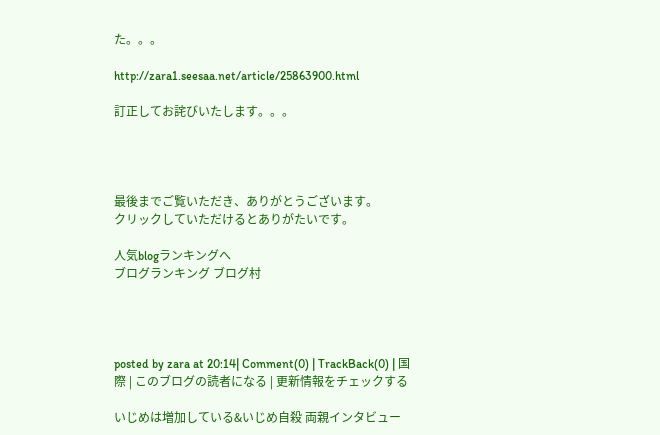た。。。

http://zara1.seesaa.net/article/25863900.html

訂正してお詫びいたします。。。




最後までご覧いただき、ありがとうございます。
クリックしていただけるとありがたいです。

人気blogランキングへ
ブログランキング ブログ村




posted by zara at 20:14| Comment(0) | TrackBack(0) | 国際 | このブログの読者になる | 更新情報をチェックする

いじめは増加している&いじめ自殺 両親インタビュー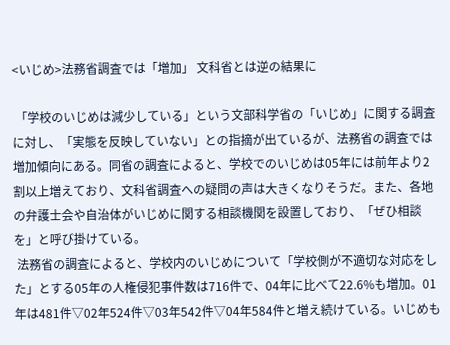<いじめ>法務省調査では「増加」 文科省とは逆の結果に

 「学校のいじめは減少している」という文部科学省の「いじめ」に関する調査に対し、「実態を反映していない」との指摘が出ているが、法務省の調査では増加傾向にある。同省の調査によると、学校でのいじめは05年には前年より2割以上増えており、文科省調査への疑問の声は大きくなりそうだ。また、各地の弁護士会や自治体がいじめに関する相談機関を設置しており、「ぜひ相談を」と呼び掛けている。
 法務省の調査によると、学校内のいじめについて「学校側が不適切な対応をした」とする05年の人権侵犯事件数は716件で、04年に比べて22.6%も増加。01年は481件▽02年524件▽03年542件▽04年584件と増え続けている。いじめも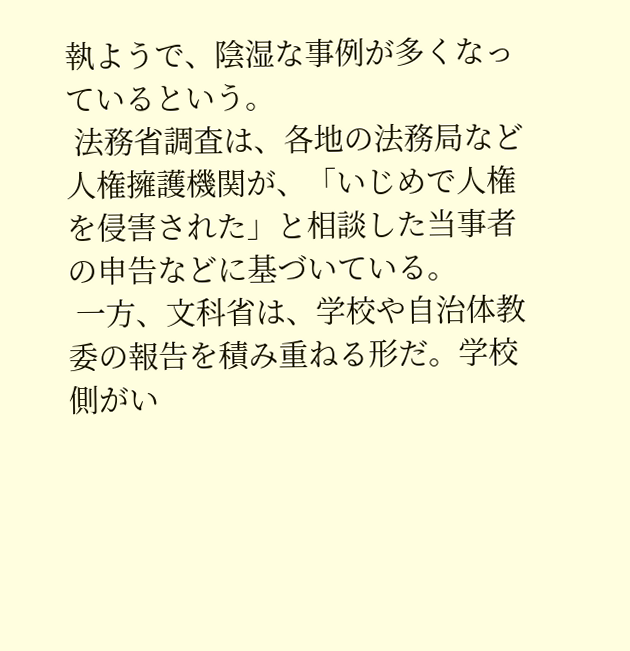執ようで、陰湿な事例が多くなっているという。
 法務省調査は、各地の法務局など人権擁護機関が、「いじめで人権を侵害された」と相談した当事者の申告などに基づいている。
 一方、文科省は、学校や自治体教委の報告を積み重ねる形だ。学校側がい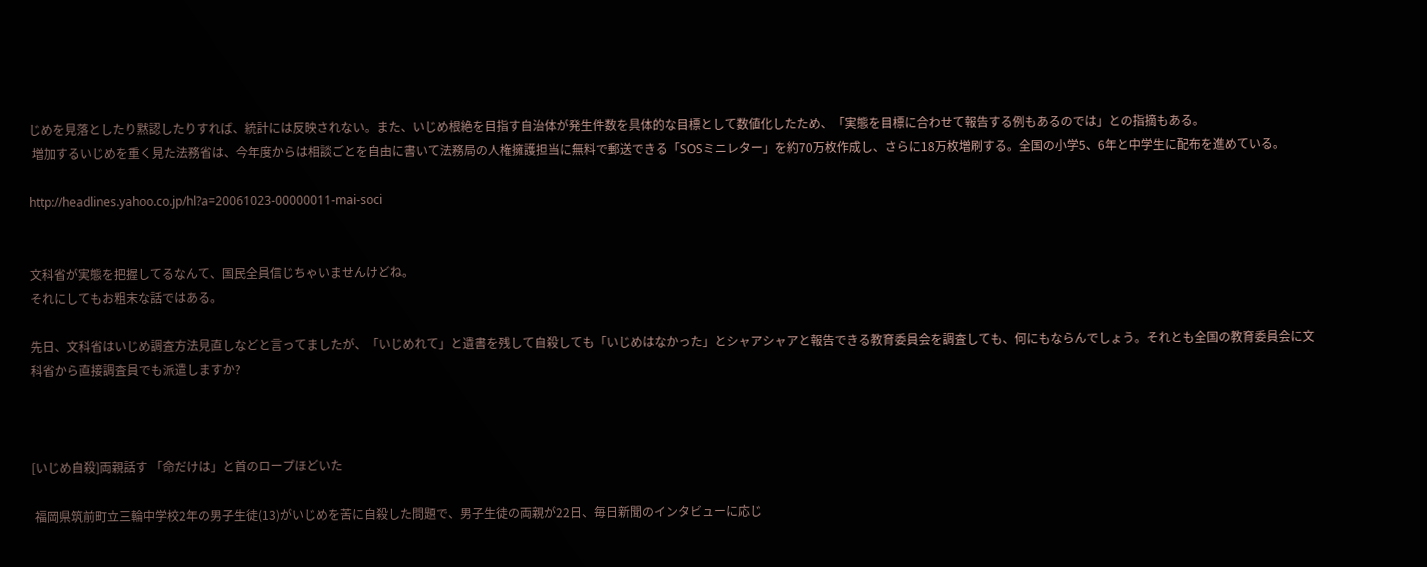じめを見落としたり黙認したりすれば、統計には反映されない。また、いじめ根絶を目指す自治体が発生件数を具体的な目標として数値化したため、「実態を目標に合わせて報告する例もあるのでは」との指摘もある。
 増加するいじめを重く見た法務省は、今年度からは相談ごとを自由に書いて法務局の人権擁護担当に無料で郵送できる「SOSミニレター」を約70万枚作成し、さらに18万枚増刷する。全国の小学5、6年と中学生に配布を進めている。

http://headlines.yahoo.co.jp/hl?a=20061023-00000011-mai-soci


文科省が実態を把握してるなんて、国民全員信じちゃいませんけどね。
それにしてもお粗末な話ではある。

先日、文科省はいじめ調査方法見直しなどと言ってましたが、「いじめれて」と遺書を残して自殺しても「いじめはなかった」とシャアシャアと報告できる教育委員会を調査しても、何にもならんでしょう。それとも全国の教育委員会に文科省から直接調査員でも派遣しますか?



[いじめ自殺]両親話す 「命だけは」と首のロープほどいた

 福岡県筑前町立三輪中学校2年の男子生徒(13)がいじめを苦に自殺した問題で、男子生徒の両親が22日、毎日新聞のインタビューに応じ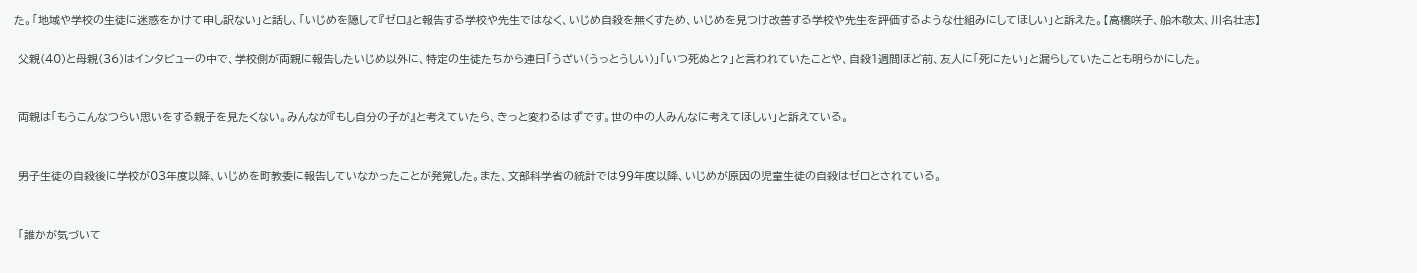た。「地域や学校の生徒に迷惑をかけて申し訳ない」と話し、「いじめを隠して『ゼロ』と報告する学校や先生ではなく、いじめ自殺を無くすため、いじめを見つけ改善する学校や先生を評価するような仕組みにしてほしい」と訴えた。【高橋咲子、船木敬太、川名壮志】

 父親(40)と母親(36)はインタビューの中で、学校側が両親に報告したいじめ以外に、特定の生徒たちから連日「うざい(うっとうしい)」「いつ死ぬと?」と言われていたことや、自殺1週間ほど前、友人に「死にたい」と漏らしていたことも明らかにした。


 両親は「もうこんなつらい思いをする親子を見たくない。みんなが『もし自分の子が』と考えていたら、きっと変わるはずです。世の中の人みんなに考えてほしい」と訴えている。


 男子生徒の自殺後に学校が03年度以降、いじめを町教委に報告していなかったことが発覚した。また、文部科学省の統計では99年度以降、いじめが原因の児童生徒の自殺はゼロとされている。


 「誰かが気づいて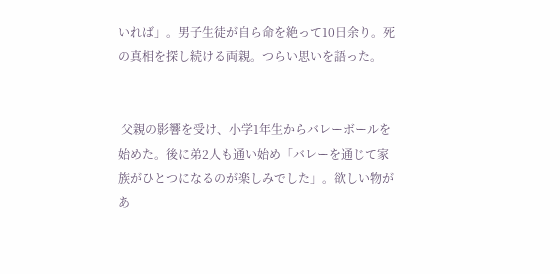いれば」。男子生徒が自ら命を絶って10日余り。死の真相を探し続ける両親。つらい思いを語った。


 父親の影響を受け、小学1年生からバレーボールを始めた。後に弟2人も通い始め「バレーを通じて家族がひとつになるのが楽しみでした」。欲しい物があ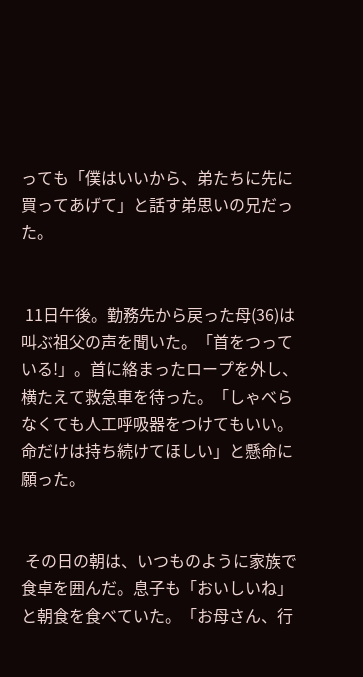っても「僕はいいから、弟たちに先に買ってあげて」と話す弟思いの兄だった。


 11日午後。勤務先から戻った母(36)は叫ぶ祖父の声を聞いた。「首をつっている!」。首に絡まったロープを外し、横たえて救急車を待った。「しゃべらなくても人工呼吸器をつけてもいい。命だけは持ち続けてほしい」と懸命に願った。


 その日の朝は、いつものように家族で食卓を囲んだ。息子も「おいしいね」と朝食を食べていた。「お母さん、行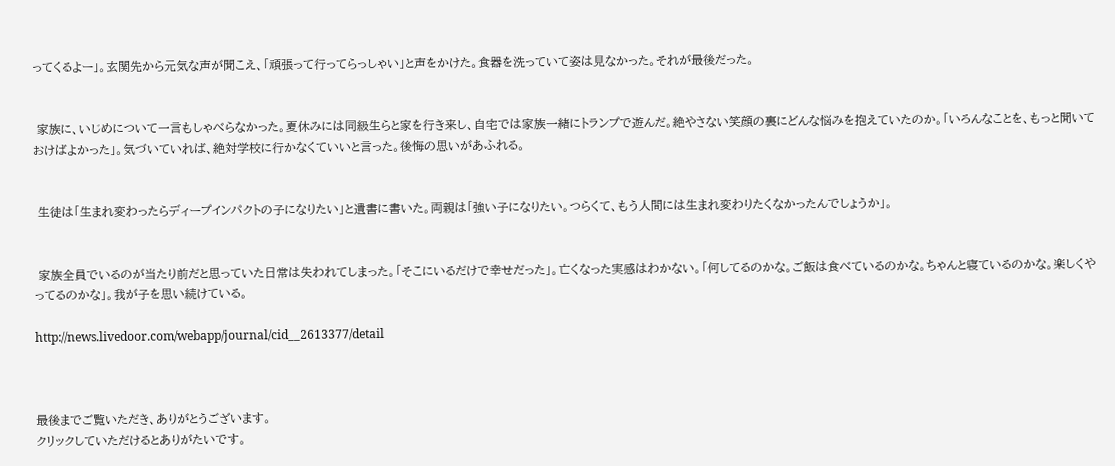ってくるよー」。玄関先から元気な声が聞こえ、「頑張って行ってらっしゃい」と声をかけた。食器を洗っていて姿は見なかった。それが最後だった。


 家族に、いじめについて一言もしゃべらなかった。夏休みには同級生らと家を行き来し、自宅では家族一緒にトランプで遊んだ。絶やさない笑顔の裏にどんな悩みを抱えていたのか。「いろんなことを、もっと聞いておけばよかった」。気づいていれば、絶対学校に行かなくていいと言った。後悔の思いがあふれる。


 生徒は「生まれ変わったらディープインパクトの子になりたい」と遺書に書いた。両親は「強い子になりたい。つらくて、もう人間には生まれ変わりたくなかったんでしょうか」。


 家族全員でいるのが当たり前だと思っていた日常は失われてしまった。「そこにいるだけで幸せだった」。亡くなった実感はわかない。「何してるのかな。ご飯は食べているのかな。ちゃんと寝ているのかな。楽しくやってるのかな」。我が子を思い続けている。

http://news.livedoor.com/webapp/journal/cid__2613377/detail



最後までご覧いただき、ありがとうございます。
クリックしていただけるとありがたいです。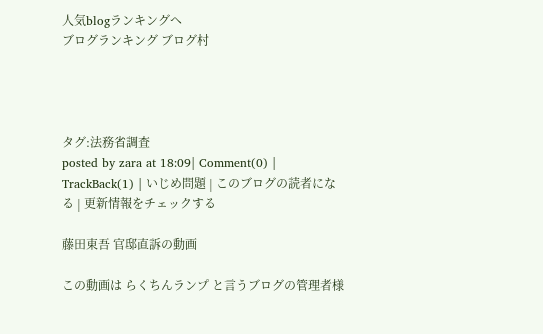人気blogランキングへ
ブログランキング ブログ村




タグ:法務省調査
posted by zara at 18:09| Comment(0) | TrackBack(1) | いじめ問題 | このブログの読者になる | 更新情報をチェックする

藤田東吾 官邸直訴の動画

この動画は らくちんランプ と言うブログの管理者様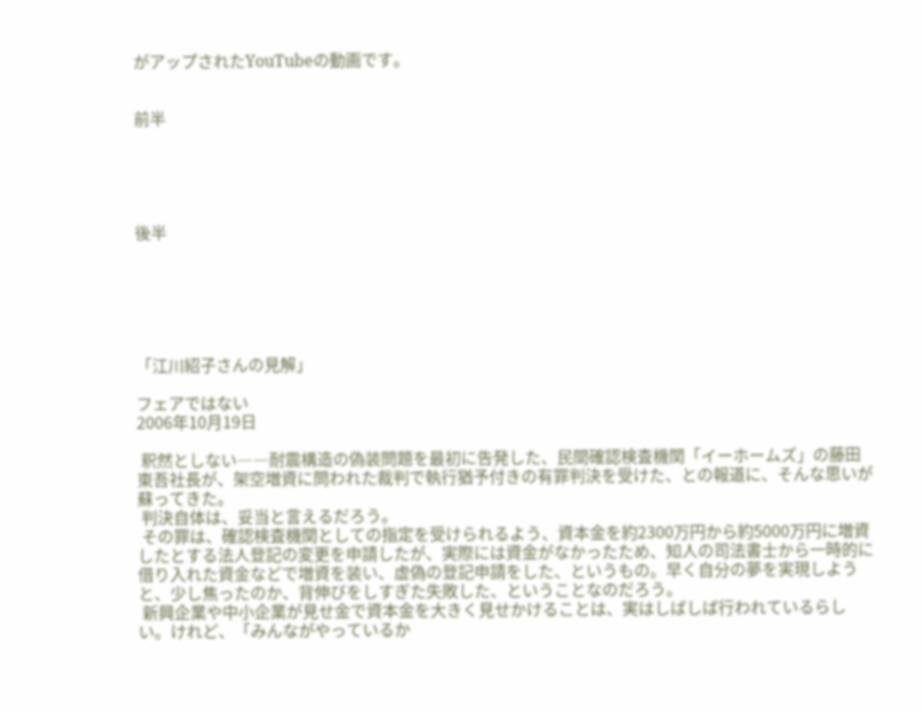がアップされたYouTubeの動画です。


前半





後半






「江川紹子さんの見解」

フェアではない
2006年10月19日

 釈然としない――耐震構造の偽装問題を最初に告発した、民間確認検査機関「イーホームズ」の藤田東吾社長が、架空増資に問われた裁判で執行猶予付きの有罪判決を受けた、との報道に、そんな思いが蘇ってきた。
 判決自体は、妥当と言えるだろう。
 その罪は、確認検査機関としての指定を受けられるよう、資本金を約2300万円から約5000万円に増資したとする法人登記の変更を申請したが、実際には資金がなかったため、知人の司法書士から一時的に借り入れた資金などで増資を装い、虚偽の登記申請をした、というもの。早く自分の夢を実現しようと、少し焦ったのか、背伸びをしすぎた失敗した、ということなのだろう。
 新興企業や中小企業が見せ金で資本金を大きく見せかけることは、実はしばしば行われているらしい。けれど、「みんながやっているか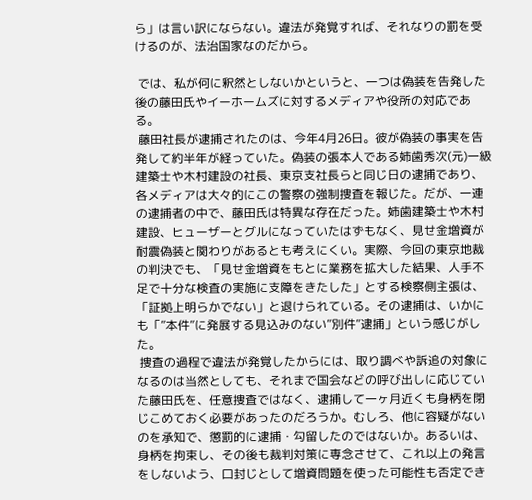ら」は言い訳にならない。違法が発覚すれば、それなりの罰を受けるのが、法治国家なのだから。

 では、私が何に釈然としないかというと、一つは偽装を告発した後の藤田氏やイーホームズに対するメディアや役所の対応である。
 藤田社長が逮捕されたのは、今年4月26日。彼が偽装の事実を告発して約半年が経っていた。偽装の張本人である姉歯秀次(元)一級建築士や木村建設の社長、東京支社長らと同じ日の逮捕であり、各メディアは大々的にこの警察の強制捜査を報じた。だが、一連の逮捕者の中で、藤田氏は特異な存在だった。姉歯建築士や木村建設、ヒューザーとグルになっていたはずもなく、見せ金増資が耐震偽装と関わりがあるとも考えにくい。実際、今回の東京地裁の判決でも、「見せ金増資をもとに業務を拡大した結果、人手不足で十分な検査の実施に支障をきたした」とする検察側主張は、「証拠上明らかでない」と退けられている。その逮捕は、いかにも「”本件”に発展する見込みのない”別件”逮捕」という感じがした。
 捜査の過程で違法が発覚したからには、取り調べや訴追の対象になるのは当然としても、それまで国会などの呼び出しに応じていた藤田氏を、任意捜査ではなく、逮捕して一ヶ月近くも身柄を閉じこめておく必要があったのだろうか。むしろ、他に容疑がないのを承知で、懲罰的に逮捕・勾留したのではないか。あるいは、身柄を拘束し、その後も裁判対策に専念させて、これ以上の発言をしないよう、口封じとして増資問題を使った可能性も否定でき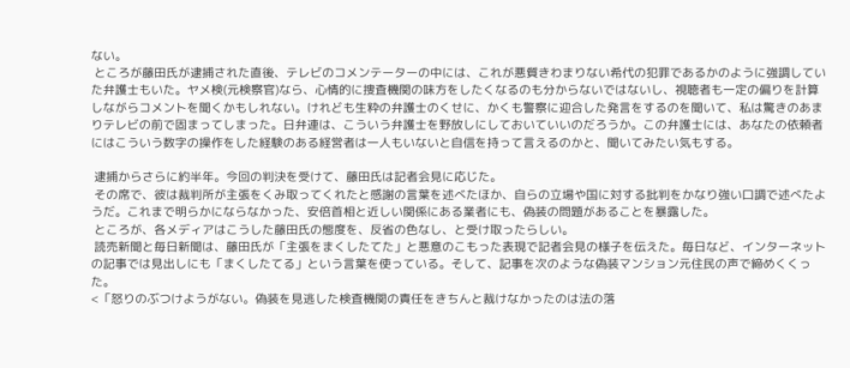ない。
 ところが藤田氏が逮捕された直後、テレビのコメンテーターの中には、これが悪質きわまりない希代の犯罪であるかのように強調していた弁護士もいた。ヤメ検(元検察官)なら、心情的に捜査機関の味方をしたくなるのも分からないではないし、視聴者も一定の偏りを計算しながらコメントを聞くかもしれない。けれども生粋の弁護士のくせに、かくも警察に迎合した発言をするのを聞いて、私は驚きのあまりテレビの前で固まってしまった。日弁連は、こういう弁護士を野放しにしておいていいのだろうか。この弁護士には、あなたの依頼者にはこういう数字の操作をした経験のある経営者は一人もいないと自信を持って言えるのかと、聞いてみたい気もする。

 逮捕からさらに約半年。今回の判決を受けて、藤田氏は記者会見に応じた。
 その席で、彼は裁判所が主張をくみ取ってくれたと感謝の言葉を述べたほか、自らの立場や国に対する批判をかなり強い口調で述べたようだ。これまで明らかにならなかった、安倍首相と近しい関係にある業者にも、偽装の問題があることを暴露した。
 ところが、各メディアはこうした藤田氏の態度を、反省の色なし、と受け取ったらしい。
 読売新聞と毎日新聞は、藤田氏が「主張をまくしたてた」と悪意のこもった表現で記者会見の様子を伝えた。毎日など、インターネットの記事では見出しにも「まくしたてる」という言葉を使っている。そして、記事を次のような偽装マンション元住民の声で締めくくった。
<「怒りのぶつけようがない。偽装を見逃した検査機関の責任をきちんと裁けなかったのは法の落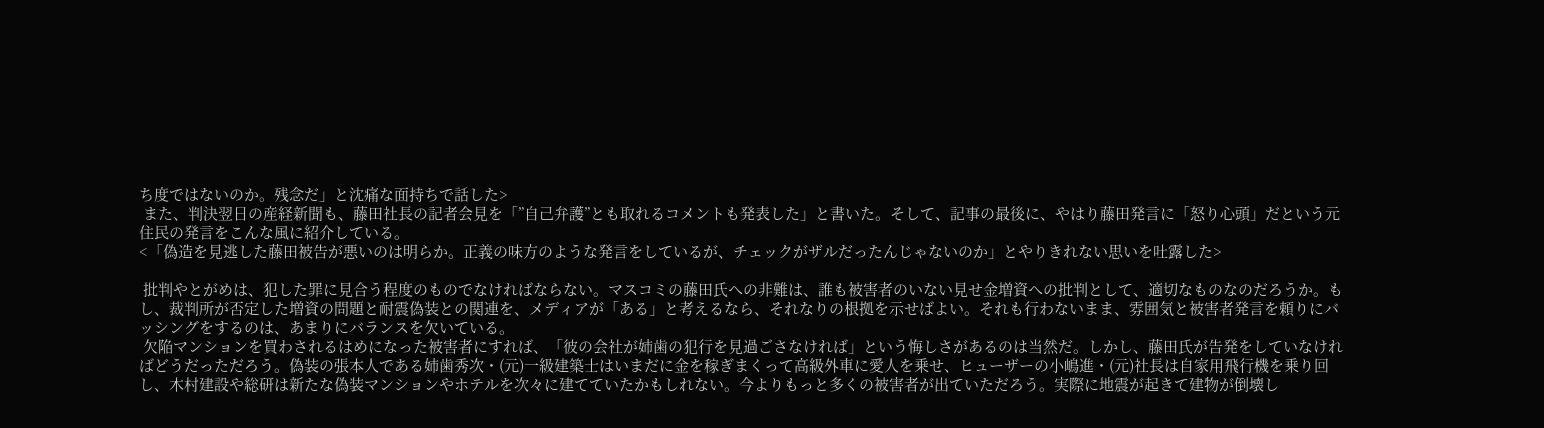ち度ではないのか。残念だ」と沈痛な面持ちで話した>
 また、判決翌日の産経新聞も、藤田社長の記者会見を「”自己弁護”とも取れるコメントも発表した」と書いた。そして、記事の最後に、やはり藤田発言に「怒り心頭」だという元住民の発言をこんな風に紹介している。
<「偽造を見逃した藤田被告が悪いのは明らか。正義の味方のような発言をしているが、チェックがザルだったんじゃないのか」とやりきれない思いを吐露した>

 批判やとがめは、犯した罪に見合う程度のものでなければならない。マスコミの藤田氏への非難は、誰も被害者のいない見せ金増資への批判として、適切なものなのだろうか。もし、裁判所が否定した増資の問題と耐震偽装との関連を、メディアが「ある」と考えるなら、それなりの根拠を示せばよい。それも行わないまま、雰囲気と被害者発言を頼りにバッシングをするのは、あまりにバランスを欠いている。
 欠陥マンションを買わされるはめになった被害者にすれば、「彼の会社が姉歯の犯行を見過ごさなければ」という悔しさがあるのは当然だ。しかし、藤田氏が告発をしていなければどうだっただろう。偽装の張本人である姉歯秀次・(元)一級建築士はいまだに金を稼ぎまくって高級外車に愛人を乗せ、ヒューザーの小嶋進・(元)社長は自家用飛行機を乗り回し、木村建設や総研は新たな偽装マンションやホテルを次々に建てていたかもしれない。今よりもっと多くの被害者が出ていただろう。実際に地震が起きて建物が倒壊し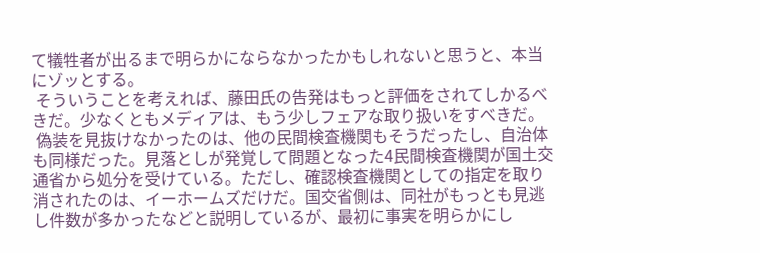て犠牲者が出るまで明らかにならなかったかもしれないと思うと、本当にゾッとする。
 そういうことを考えれば、藤田氏の告発はもっと評価をされてしかるべきだ。少なくともメディアは、もう少しフェアな取り扱いをすべきだ。
 偽装を見抜けなかったのは、他の民間検査機関もそうだったし、自治体も同様だった。見落としが発覚して問題となった4民間検査機関が国土交通省から処分を受けている。ただし、確認検査機関としての指定を取り消されたのは、イーホームズだけだ。国交省側は、同社がもっとも見逃し件数が多かったなどと説明しているが、最初に事実を明らかにし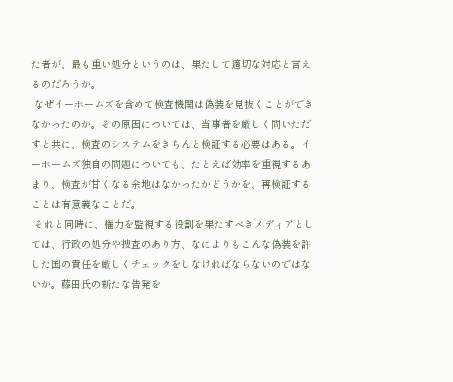た者が、最も重い処分というのは、果たして適切な対応と言えるのだろうか。
 なぜイーホームズを含めて検査機関は偽装を見抜くことができなかったのか。その原因については、当事者を厳しく問いただすと共に、検査のシステムをきちんと検証する必要はある。イーホームズ独自の問題についても、たとえば効率を重視するあまり、検査が甘くなる余地はなかったかどうかを、再検証することは有意義なことだ。
 それと同時に、権力を監視する役割を果たすべきメディアとしては、行政の処分や捜査のあり方、なによりもこんな偽装を許した国の責任を厳しくチェックをしなければならないのではないか。藤田氏の新たな告発を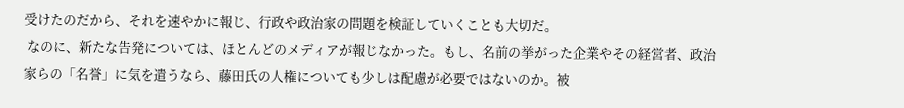受けたのだから、それを速やかに報じ、行政や政治家の問題を検証していくことも大切だ。
 なのに、新たな告発については、ほとんどのメディアが報じなかった。もし、名前の挙がった企業やその経営者、政治家らの「名誉」に気を遣うなら、藤田氏の人権についても少しは配慮が必要ではないのか。被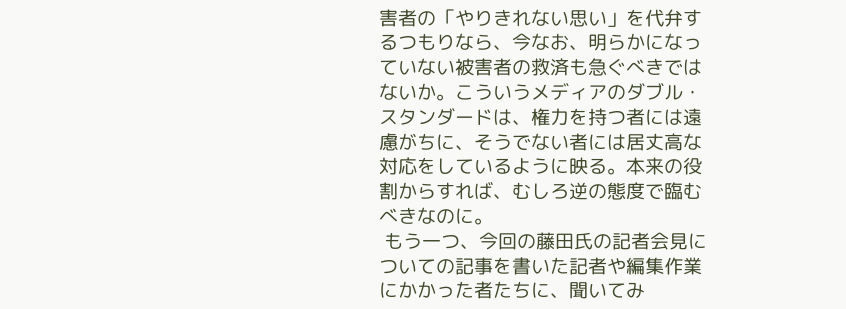害者の「やりきれない思い」を代弁するつもりなら、今なお、明らかになっていない被害者の救済も急ぐべきではないか。こういうメディアのダブル・スタンダードは、権力を持つ者には遠慮がちに、そうでない者には居丈高な対応をしているように映る。本来の役割からすれば、むしろ逆の態度で臨むべきなのに。
 もう一つ、今回の藤田氏の記者会見についての記事を書いた記者や編集作業にかかった者たちに、聞いてみ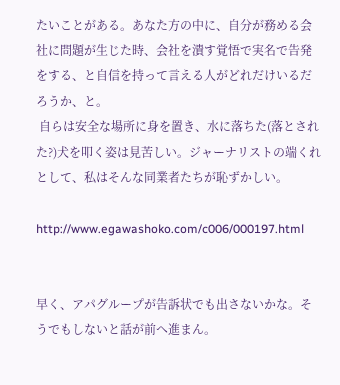たいことがある。あなた方の中に、自分が務める会社に問題が生じた時、会社を潰す覚悟で実名で告発をする、と自信を持って言える人がどれだけいるだろうか、と。
 自らは安全な場所に身を置き、水に落ちた(落とされた?)犬を叩く姿は見苦しい。ジャーナリストの端くれとして、私はそんな同業者たちが恥ずかしい。

http://www.egawashoko.com/c006/000197.html


早く、アパグループが告訴状でも出さないかな。そうでもしないと話が前へ進まん。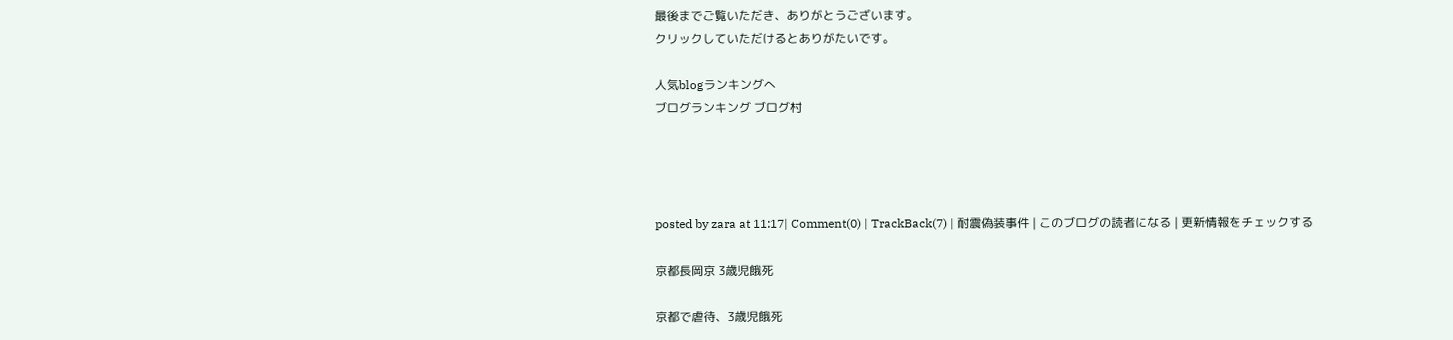最後までご覧いただき、ありがとうございます。
クリックしていただけるとありがたいです。

人気blogランキングへ
ブログランキング ブログ村




posted by zara at 11:17| Comment(0) | TrackBack(7) | 耐震偽装事件 | このブログの読者になる | 更新情報をチェックする

京都長岡京 3歳児餓死

京都で虐待、3歳児餓死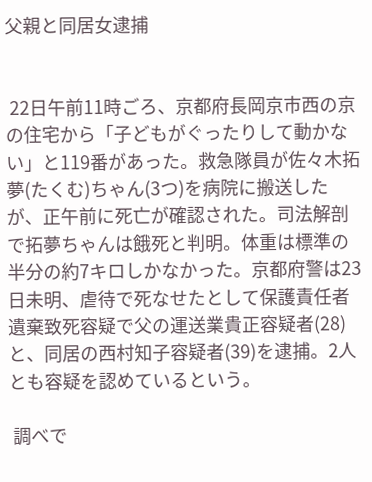父親と同居女逮捕


 22日午前11時ごろ、京都府長岡京市西の京の住宅から「子どもがぐったりして動かない」と119番があった。救急隊員が佐々木拓夢(たくむ)ちゃん(3つ)を病院に搬送したが、正午前に死亡が確認された。司法解剖で拓夢ちゃんは餓死と判明。体重は標準の半分の約7キロしかなかった。京都府警は23日未明、虐待で死なせたとして保護責任者遺棄致死容疑で父の運送業貴正容疑者(28)と、同居の西村知子容疑者(39)を逮捕。2人とも容疑を認めているという。

 調べで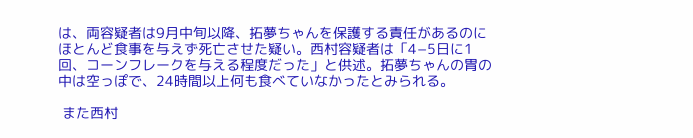は、両容疑者は9月中旬以降、拓夢ちゃんを保護する責任があるのにほとんど食事を与えず死亡させた疑い。西村容疑者は「4−5日に1回、コーンフレークを与える程度だった」と供述。拓夢ちゃんの胃の中は空っぽで、24時間以上何も食べていなかったとみられる。

 また西村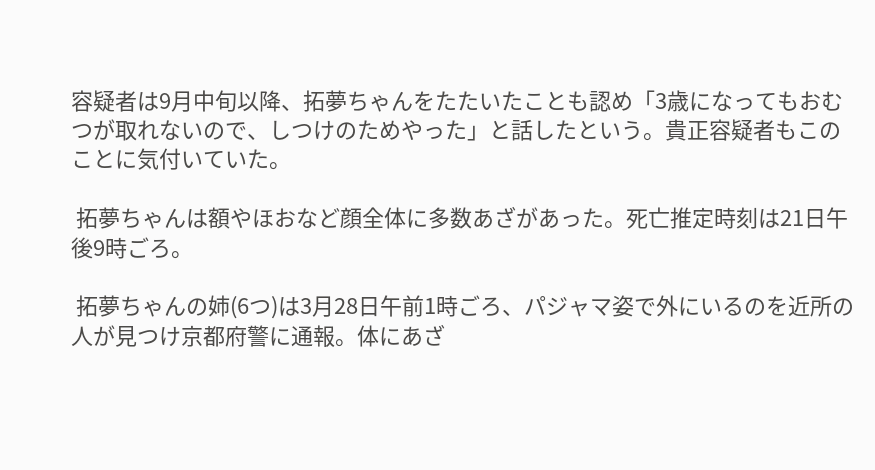容疑者は9月中旬以降、拓夢ちゃんをたたいたことも認め「3歳になってもおむつが取れないので、しつけのためやった」と話したという。貴正容疑者もこのことに気付いていた。

 拓夢ちゃんは額やほおなど顔全体に多数あざがあった。死亡推定時刻は21日午後9時ごろ。

 拓夢ちゃんの姉(6つ)は3月28日午前1時ごろ、パジャマ姿で外にいるのを近所の人が見つけ京都府警に通報。体にあざ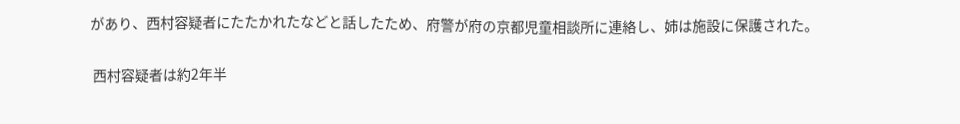があり、西村容疑者にたたかれたなどと話したため、府警が府の京都児童相談所に連絡し、姉は施設に保護された。

 西村容疑者は約2年半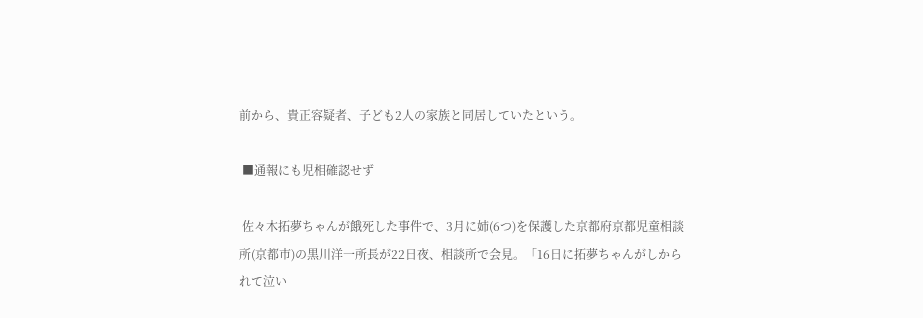前から、貴正容疑者、子ども2人の家族と同居していたという。

 ■通報にも児相確認せず

 佐々木拓夢ちゃんが餓死した事件で、3月に姉(6つ)を保護した京都府京都児童相談所(京都市)の黒川洋一所長が22日夜、相談所で会見。「16日に拓夢ちゃんがしかられて泣い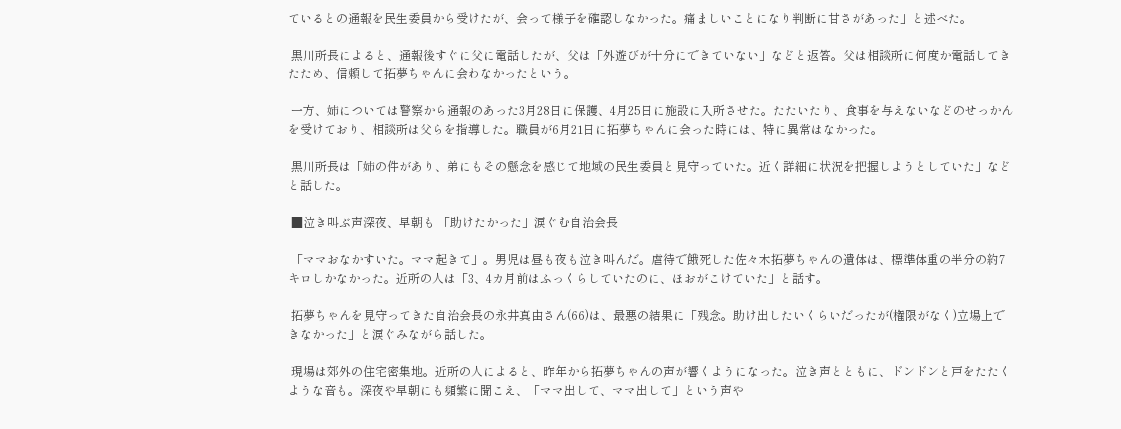ているとの通報を民生委員から受けたが、会って様子を確認しなかった。痛ましいことになり判断に甘さがあった」と述べた。

 黒川所長によると、通報後すぐに父に電話したが、父は「外遊びが十分にできていない」などと返答。父は相談所に何度か電話してきたため、信頼して拓夢ちゃんに会わなかったという。

 一方、姉については警察から通報のあった3月28日に保護、4月25日に施設に入所させた。たたいたり、食事を与えないなどのせっかんを受けており、相談所は父らを指導した。職員が6月21日に拓夢ちゃんに会った時には、特に異常はなかった。

 黒川所長は「姉の件があり、弟にもその懸念を感じて地域の民生委員と見守っていた。近く詳細に状況を把握しようとしていた」などと話した。

 ■泣き叫ぶ声深夜、早朝も 「助けたかった」涙ぐむ自治会長

 「ママおなかすいた。ママ起きて」。男児は昼も夜も泣き叫んだ。虐待で餓死した佐々木拓夢ちゃんの遺体は、標準体重の半分の約7キロしかなかった。近所の人は「3、4カ月前はふっくらしていたのに、ほおがこけていた」と話す。

 拓夢ちゃんを見守ってきた自治会長の永井真由さん(66)は、最悪の結果に「残念。助け出したいくらいだったが(権限がなく)立場上できなかった」と涙ぐみながら話した。

 現場は郊外の住宅密集地。近所の人によると、昨年から拓夢ちゃんの声が響くようになった。泣き声とともに、ドンドンと戸をたたくような音も。深夜や早朝にも頻繁に聞こえ、「ママ出して、ママ出して」という声や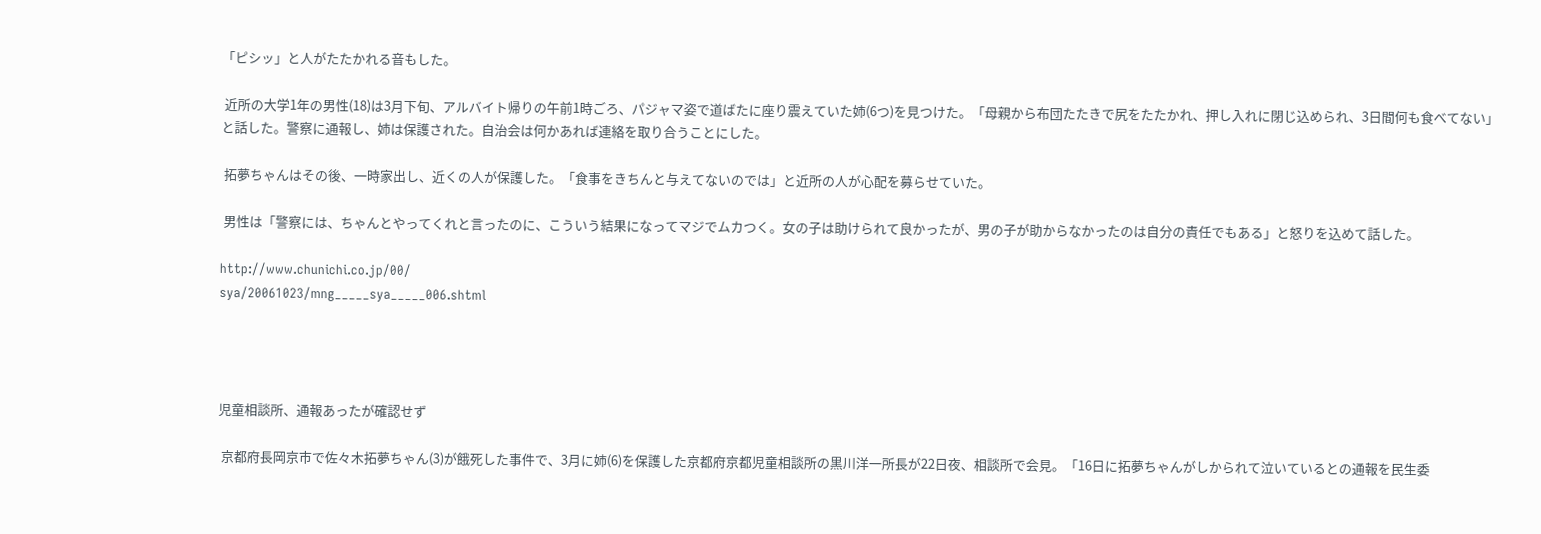「ピシッ」と人がたたかれる音もした。

 近所の大学1年の男性(18)は3月下旬、アルバイト帰りの午前1時ごろ、パジャマ姿で道ばたに座り震えていた姉(6つ)を見つけた。「母親から布団たたきで尻をたたかれ、押し入れに閉じ込められ、3日間何も食べてない」と話した。警察に通報し、姉は保護された。自治会は何かあれば連絡を取り合うことにした。

 拓夢ちゃんはその後、一時家出し、近くの人が保護した。「食事をきちんと与えてないのでは」と近所の人が心配を募らせていた。

 男性は「警察には、ちゃんとやってくれと言ったのに、こういう結果になってマジでムカつく。女の子は助けられて良かったが、男の子が助からなかったのは自分の責任でもある」と怒りを込めて話した。

http://www.chunichi.co.jp/00/
sya/20061023/mng_____sya_____006.shtml




児童相談所、通報あったが確認せず

 京都府長岡京市で佐々木拓夢ちゃん(3)が餓死した事件で、3月に姉(6)を保護した京都府京都児童相談所の黒川洋一所長が22日夜、相談所で会見。「16日に拓夢ちゃんがしかられて泣いているとの通報を民生委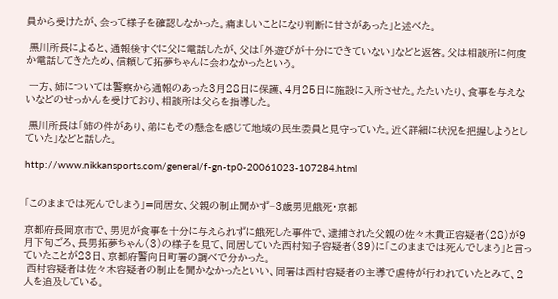員から受けたが、会って様子を確認しなかった。痛ましいことになり判断に甘さがあった」と述べた。

 黒川所長によると、通報後すぐに父に電話したが、父は「外遊びが十分にできていない」などと返答。父は相談所に何度か電話してきたため、信頼して拓夢ちゃんに会わなかったという。

 一方、姉については警察から通報のあった3月28日に保護、4月25日に施設に入所させた。たたいたり、食事を与えないなどのせっかんを受けており、相談所は父らを指導した。

 黒川所長は「姉の件があり、弟にもその懸念を感じて地域の民生委員と見守っていた。近く詳細に状況を把握しようとしていた」などと話した。

http://www.nikkansports.com/general/f-gn-tp0-20061023-107284.html


「このままでは死んでしまう」=同居女、父親の制止聞かず−3歳男児餓死・京都

京都府長岡京市で、男児が食事を十分に与えられずに餓死した事件で、逮捕された父親の佐々木貴正容疑者(28)が9月下旬ごろ、長男拓夢ちゃん(3)の様子を見て、同居していた西村知子容疑者(39)に「このままでは死んでしまう」と言っていたことが23日、京都府警向日町署の調べで分かった。
 西村容疑者は佐々木容疑者の制止を聞かなかったといい、同署は西村容疑者の主導で虐待が行われていたとみて、2人を追及している。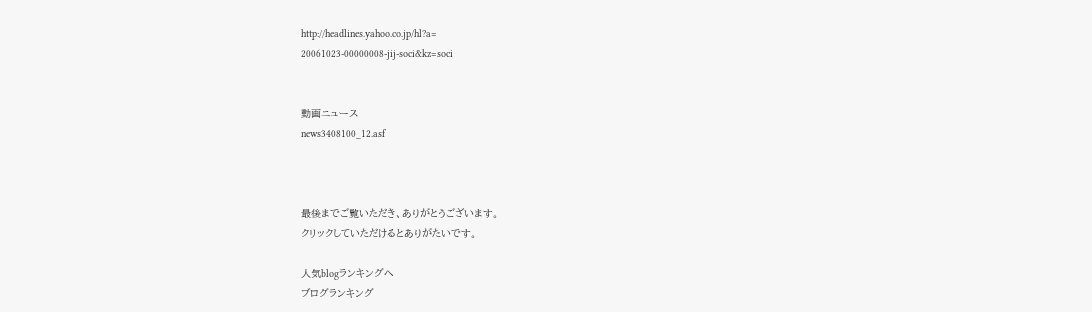http://headlines.yahoo.co.jp/hl?a=
20061023-00000008-jij-soci&kz=soci


動画ニュース
news3408100_12.asf



最後までご覧いただき、ありがとうございます。
クリックしていただけるとありがたいです。

人気blogランキングへ
ブログランキング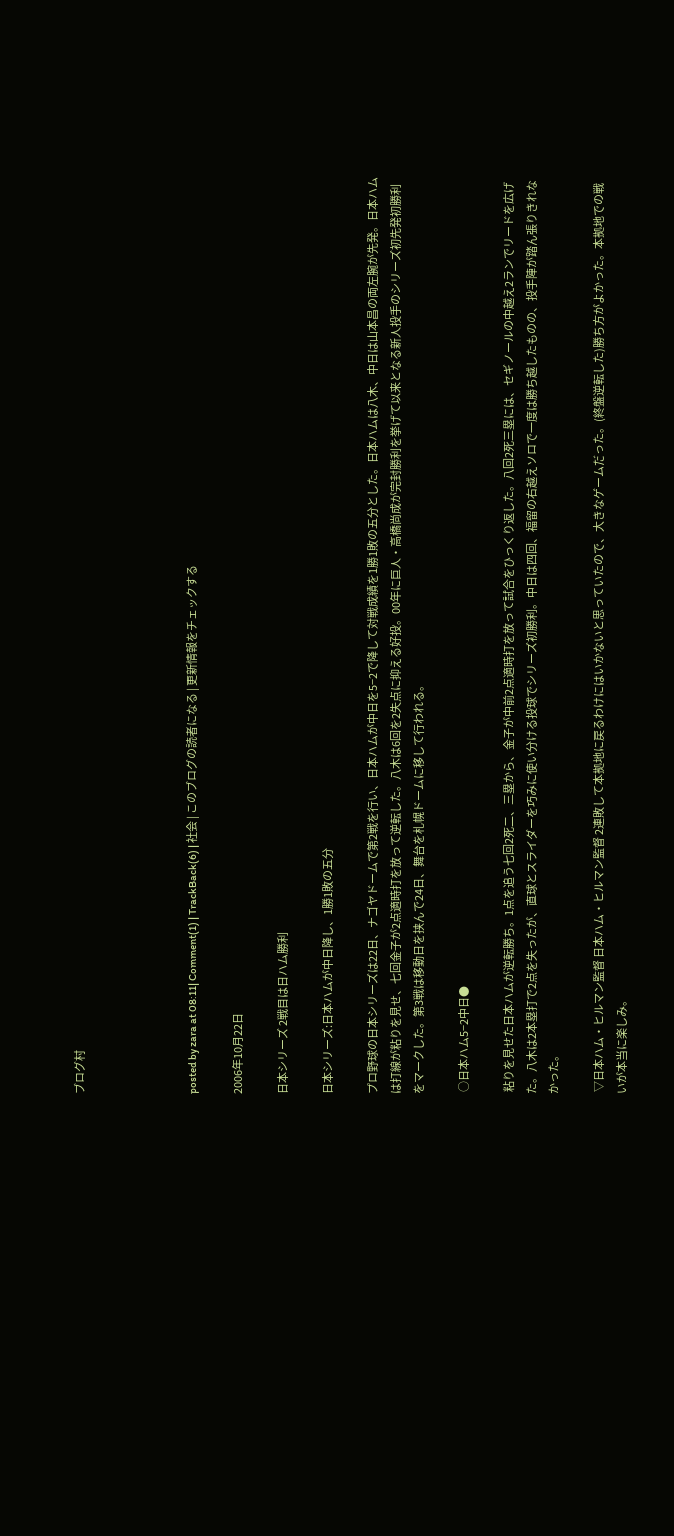ブログ村




posted by zara at 08:11| Comment(1) | TrackBack(6) | 社会 | このブログの読者になる | 更新情報をチェックする

2006年10月22日

日本シリーズ 2戦目は日ハム勝利

日本シリーズ:日本ハムが中日降し、1勝1敗の五分

プロ野球の日本シリーズは22日、ナゴヤドームで第2戦を行い、日本ハムが中日を5−2で降して対戦成績を1勝1敗の五分とした。日本ハムは八木、中日は山本昌の両左腕が先発。日本ハムは打線が粘りを見せ、七回金子が2点適時打を放って逆転した。八木は6回を2失点に抑える好投。00年に巨人・高橋尚成が完封勝利を挙げて以来となる新人投手のシリーズ初先発初勝利をマークした。第3戦は移動日を挟んで24日、舞台を札幌ドームに移して行われる。

 ○日本ハム5−2中日●

 粘りを見せた日本ハムが逆転勝ち。1点を追う七回2死二、三塁から、金子が中前2点適時打を放って試合をひっくり返した。八回2死三塁には、セギノールの中越え2ランでリードを広げた。八木は2本塁打で2点を失ったが、直球とスライダーを巧みに使い分ける投球でシリーズ初勝利。中日は四回、福留の右越えソロで一度は勝ち越したものの、投手陣が踏ん張りきれなかった。

 ▽日本ハム・ヒルマン監督 日本ハム・ヒルマン監督 2連敗して本拠地に戻るわけにはいかないと思っていたので、大きなゲームだった。(終盤逆転した)勝ち方がよかった。本拠地での戦いが本当に楽しみ。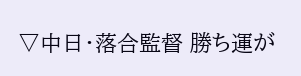▽中日・落合監督 勝ち運が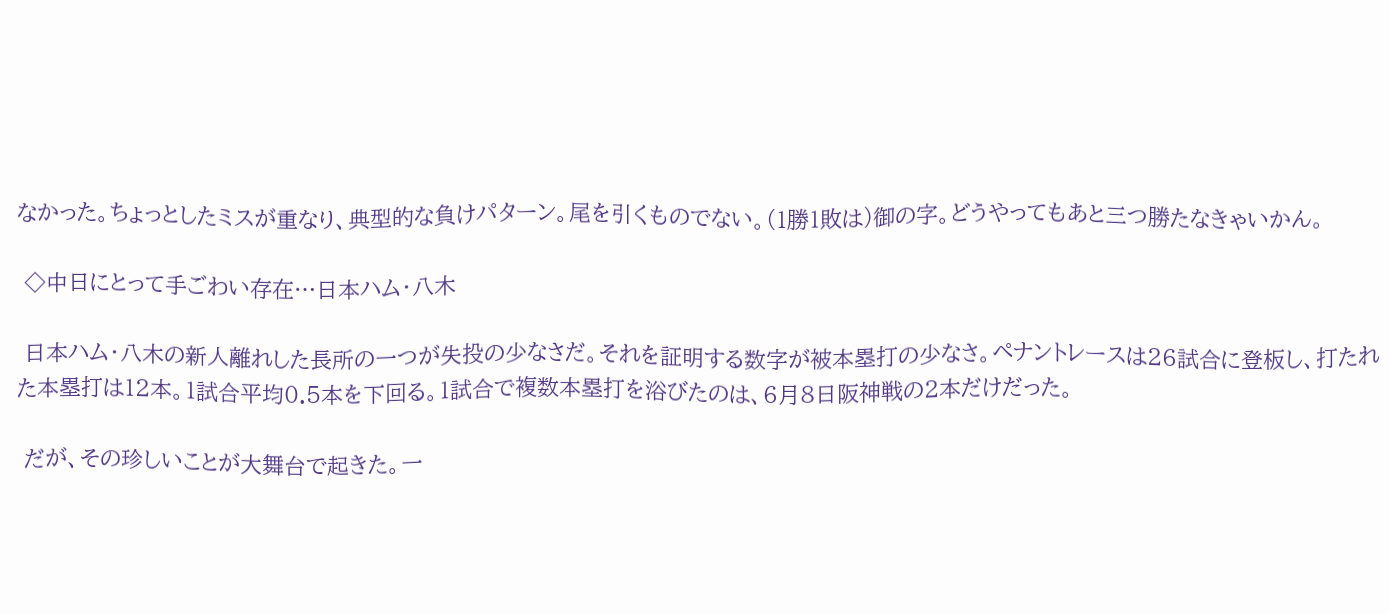なかった。ちょっとしたミスが重なり、典型的な負けパターン。尾を引くものでない。(1勝1敗は)御の字。どうやってもあと三つ勝たなきゃいかん。

 ◇中日にとって手ごわい存在…日本ハム・八木

 日本ハム・八木の新人離れした長所の一つが失投の少なさだ。それを証明する数字が被本塁打の少なさ。ペナントレースは26試合に登板し、打たれた本塁打は12本。1試合平均0.5本を下回る。1試合で複数本塁打を浴びたのは、6月8日阪神戦の2本だけだった。

 だが、その珍しいことが大舞台で起きた。一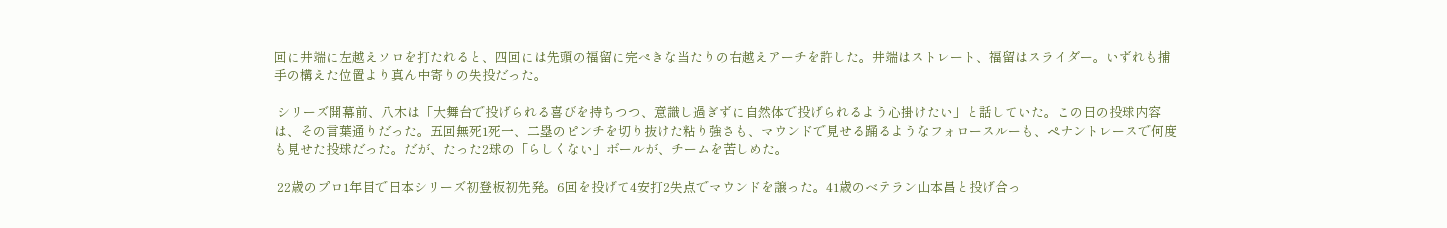回に井端に左越えソロを打たれると、四回には先頭の福留に完ぺきな当たりの右越えアーチを許した。井端はストレート、福留はスライダー。いずれも捕手の構えた位置より真ん中寄りの失投だった。

 シリーズ開幕前、八木は「大舞台で投げられる喜びを持ちつつ、意識し過ぎずに自然体で投げられるよう心掛けたい」と話していた。この日の投球内容は、その言葉通りだった。五回無死1死一、二塁のピンチを切り抜けた粘り強さも、マウンドで見せる踊るようなフォロースルーも、ペナントレースで何度も見せた投球だった。だが、たった2球の「らしくない」ボールが、チームを苦しめた。

 22歳のプロ1年目で日本シリーズ初登板初先発。6回を投げて4安打2失点でマウンドを譲った。41歳のベテラン山本昌と投げ合っ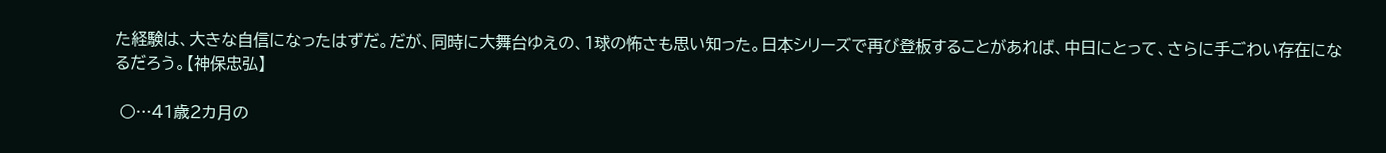た経験は、大きな自信になったはずだ。だが、同時に大舞台ゆえの、1球の怖さも思い知った。日本シリーズで再び登板することがあれば、中日にとって、さらに手ごわい存在になるだろう。【神保忠弘】

 ○…41歳2カ月の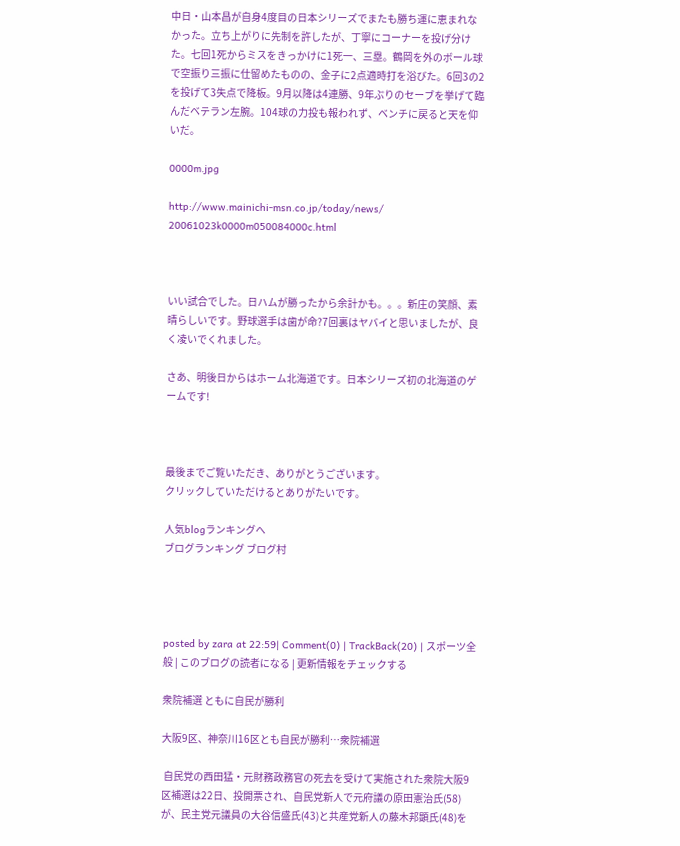中日・山本昌が自身4度目の日本シリーズでまたも勝ち運に恵まれなかった。立ち上がりに先制を許したが、丁寧にコーナーを投げ分けた。七回1死からミスをきっかけに1死一、三塁。鶴岡を外のボール球で空振り三振に仕留めたものの、金子に2点適時打を浴びた。6回3の2を投げて3失点で降板。9月以降は4連勝、9年ぶりのセーブを挙げて臨んだベテラン左腕。104球の力投も報われず、ベンチに戻ると天を仰いだ。

0000m.jpg

http://www.mainichi-msn.co.jp/today/news/
20061023k0000m050084000c.html



いい試合でした。日ハムが勝ったから余計かも。。。新庄の笑顔、素晴らしいです。野球選手は歯が命?7回裏はヤバイと思いましたが、良く凌いでくれました。

さあ、明後日からはホーム北海道です。日本シリーズ初の北海道のゲームです!



最後までご覧いただき、ありがとうございます。
クリックしていただけるとありがたいです。

人気blogランキングへ
ブログランキング ブログ村




posted by zara at 22:59| Comment(0) | TrackBack(20) | スポーツ全般 | このブログの読者になる | 更新情報をチェックする

衆院補選 ともに自民が勝利

大阪9区、神奈川16区とも自民が勝利…衆院補選

 自民党の西田猛・元財務政務官の死去を受けて実施された衆院大阪9区補選は22日、投開票され、自民党新人で元府議の原田憲治氏(58)が、民主党元議員の大谷信盛氏(43)と共産党新人の藤木邦顕氏(48)を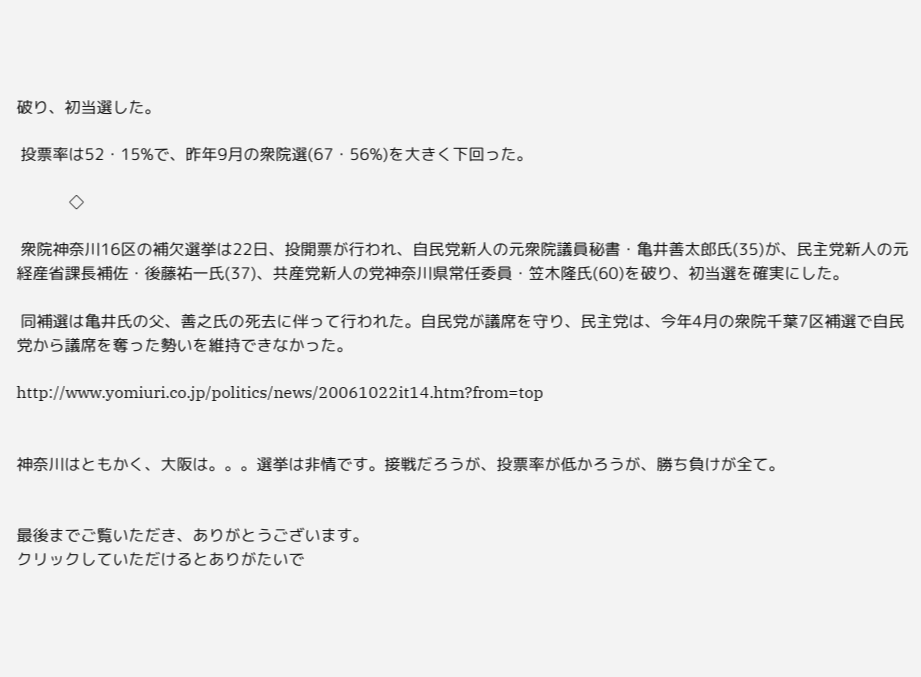破り、初当選した。

 投票率は52・15%で、昨年9月の衆院選(67・56%)を大きく下回った。

             ◇

 衆院神奈川16区の補欠選挙は22日、投開票が行われ、自民党新人の元衆院議員秘書・亀井善太郎氏(35)が、民主党新人の元経産省課長補佐・後藤祐一氏(37)、共産党新人の党神奈川県常任委員・笠木隆氏(60)を破り、初当選を確実にした。

 同補選は亀井氏の父、善之氏の死去に伴って行われた。自民党が議席を守り、民主党は、今年4月の衆院千葉7区補選で自民党から議席を奪った勢いを維持できなかった。

http://www.yomiuri.co.jp/politics/news/20061022it14.htm?from=top


神奈川はともかく、大阪は。。。選挙は非情です。接戦だろうが、投票率が低かろうが、勝ち負けが全て。


最後までご覧いただき、ありがとうございます。
クリックしていただけるとありがたいで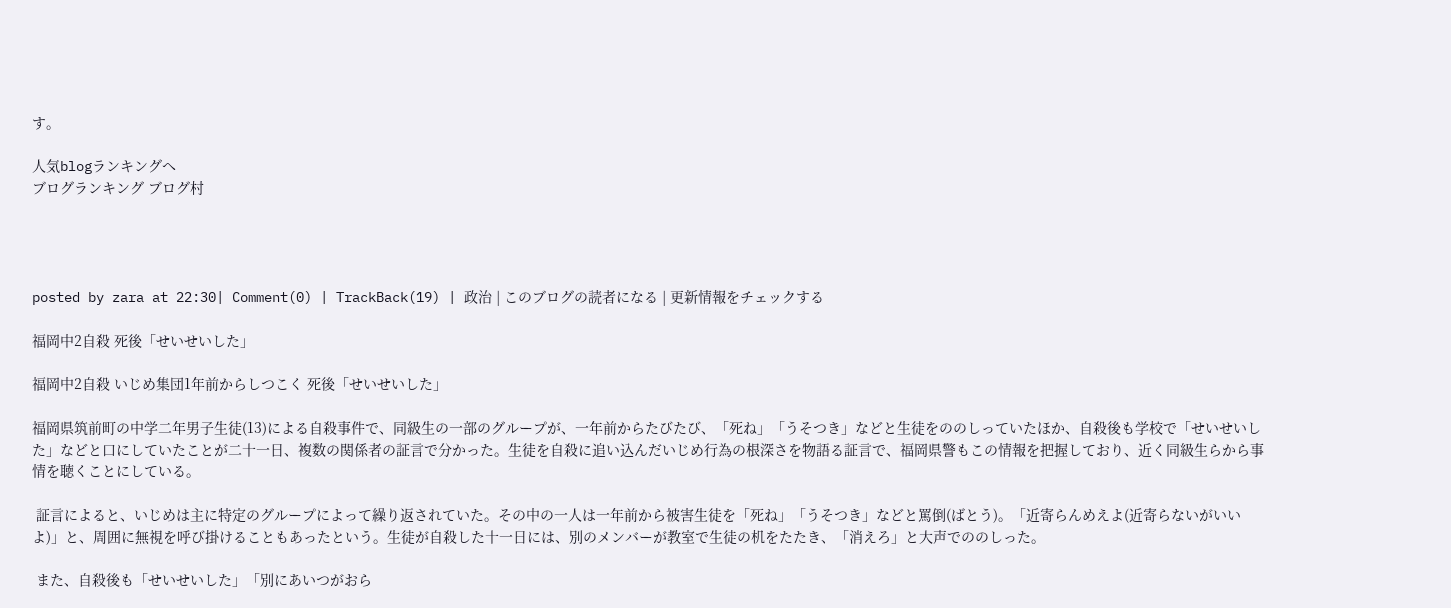す。

人気blogランキングへ
ブログランキング ブログ村




posted by zara at 22:30| Comment(0) | TrackBack(19) | 政治 | このブログの読者になる | 更新情報をチェックする

福岡中2自殺 死後「せいせいした」

福岡中2自殺 いじめ集団1年前からしつこく 死後「せいせいした」

福岡県筑前町の中学二年男子生徒(13)による自殺事件で、同級生の一部のグループが、一年前からたびたび、「死ね」「うそつき」などと生徒をののしっていたほか、自殺後も学校で「せいせいした」などと口にしていたことが二十一日、複数の関係者の証言で分かった。生徒を自殺に追い込んだいじめ行為の根深さを物語る証言で、福岡県警もこの情報を把握しており、近く同級生らから事情を聴くことにしている。

 証言によると、いじめは主に特定のグループによって繰り返されていた。その中の一人は一年前から被害生徒を「死ね」「うそつき」などと罵倒(ばとう)。「近寄らんめえよ(近寄らないがいいよ)」と、周囲に無視を呼び掛けることもあったという。生徒が自殺した十一日には、別のメンバーが教室で生徒の机をたたき、「消えろ」と大声でののしった。

 また、自殺後も「せいせいした」「別にあいつがおら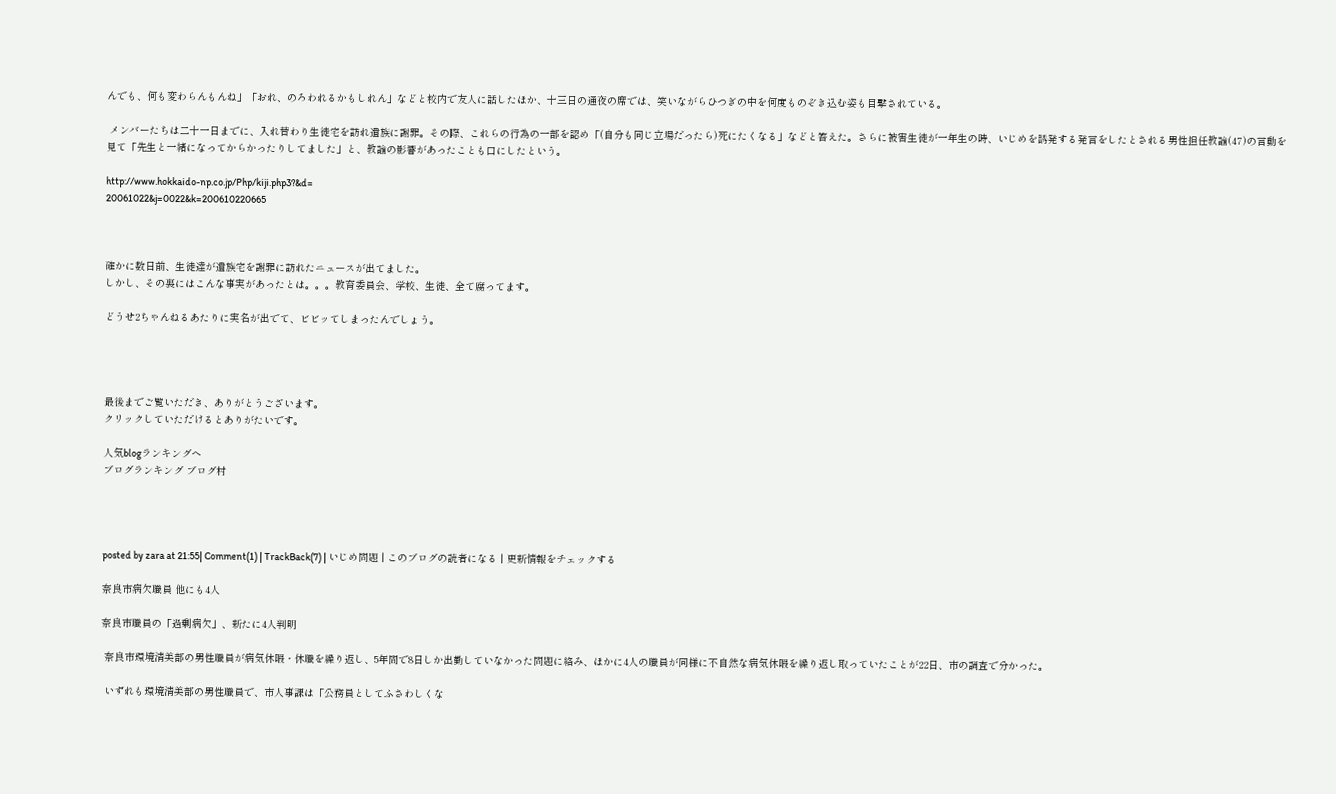んでも、何も変わらんもんね」「おれ、のろわれるかもしれん」などと校内で友人に話したほか、十三日の通夜の席では、笑いながらひつぎの中を何度ものぞき込む姿も目撃されている。

 メンバーたちは二十一日までに、入れ替わり生徒宅を訪れ遺族に謝罪。その際、これらの行為の一部を認め「(自分も同じ立場だったら)死にたくなる」などと答えた。さらに被害生徒が一年生の時、いじめを誘発する発言をしたとされる男性担任教諭(47)の言動を見て「先生と一緒になってからかったりしてました」と、教諭の影響があったことも口にしたという。

http://www.hokkaido-np.co.jp/Php/kiji.php3?&d=
20061022&j=0022&k=200610220665



確かに数日前、生徒達が遺族宅を謝罪に訪れたニュースが出てました。
しかし、その裏にはこんな事実があったとは。。。教育委員会、学校、生徒、全て腐ってます。

どうせ2ちゃんねるあたりに実名が出でて、ビビッてしまったんでしょう。




最後までご覧いただき、ありがとうございます。
クリックしていただけるとありがたいです。

人気blogランキングへ
ブログランキング ブログ村




posted by zara at 21:55| Comment(1) | TrackBack(7) | いじめ問題 | このブログの読者になる | 更新情報をチェックする

奈良市病欠職員 他にも4人

奈良市職員の「過剰病欠」、新たに4人判明

 奈良市環境清美部の男性職員が病気休暇・休職を繰り返し、5年間で8日しか出勤していなかった問題に絡み、ほかに4人の職員が同様に不自然な病気休暇を繰り返し取っていたことが22日、市の調査で分かった。

 いずれも環境清美部の男性職員で、市人事課は「公務員としてふさわしくな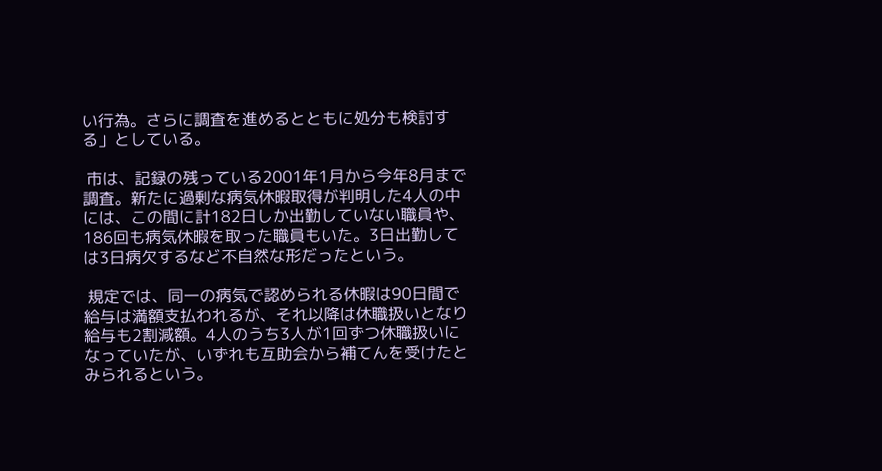い行為。さらに調査を進めるとともに処分も検討する」としている。

 市は、記録の残っている2001年1月から今年8月まで調査。新たに過剰な病気休暇取得が判明した4人の中には、この間に計182日しか出勤していない職員や、186回も病気休暇を取った職員もいた。3日出勤しては3日病欠するなど不自然な形だったという。

 規定では、同一の病気で認められる休暇は90日間で給与は満額支払われるが、それ以降は休職扱いとなり給与も2割減額。4人のうち3人が1回ずつ休職扱いになっていたが、いずれも互助会から補てんを受けたとみられるという。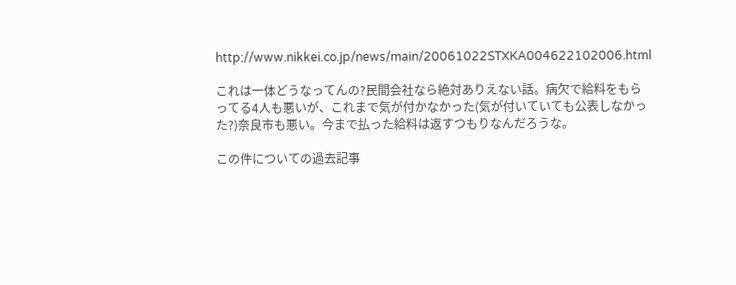http://www.nikkei.co.jp/news/main/20061022STXKA004622102006.html

これは一体どうなってんの?民間会社なら絶対ありえない話。病欠で給料をもらってる4人も悪いが、これまで気が付かなかった(気が付いていても公表しなかった?)奈良市も悪い。今まで払った給料は返すつもりなんだろうな。

この件についての過去記事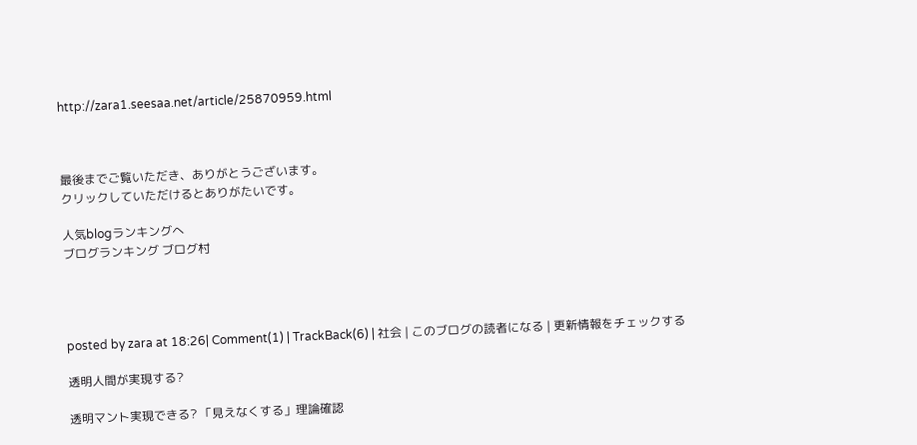http://zara1.seesaa.net/article/25870959.html



最後までご覧いただき、ありがとうございます。
クリックしていただけるとありがたいです。

人気blogランキングへ
ブログランキング ブログ村




posted by zara at 18:26| Comment(1) | TrackBack(6) | 社会 | このブログの読者になる | 更新情報をチェックする

透明人間が実現する?

透明マント実現できる? 「見えなくする」理論確認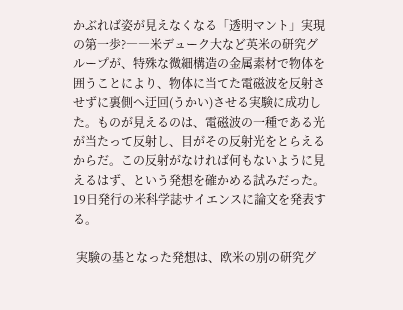かぶれば姿が見えなくなる「透明マント」実現の第一歩?――米デューク大など英米の研究グループが、特殊な微細構造の金属素材で物体を囲うことにより、物体に当てた電磁波を反射させずに裏側へ迂回(うかい)させる実験に成功した。ものが見えるのは、電磁波の一種である光が当たって反射し、目がその反射光をとらえるからだ。この反射がなければ何もないように見えるはず、という発想を確かめる試みだった。19日発行の米科学誌サイエンスに論文を発表する。

 実験の基となった発想は、欧米の別の研究グ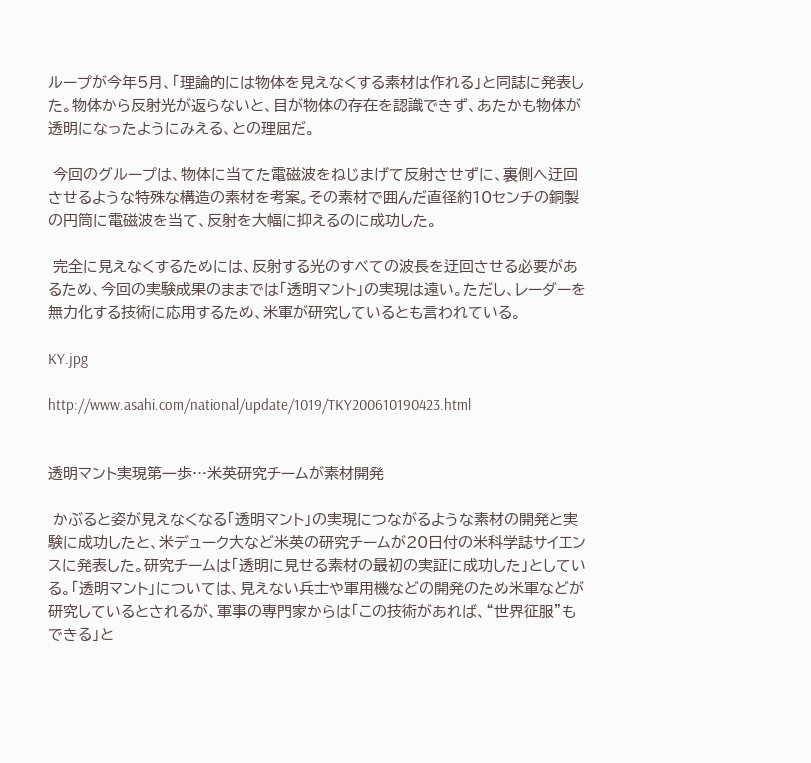ループが今年5月、「理論的には物体を見えなくする素材は作れる」と同誌に発表した。物体から反射光が返らないと、目が物体の存在を認識できず、あたかも物体が透明になったようにみえる、との理屈だ。

 今回のグループは、物体に当てた電磁波をねじまげて反射させずに、裏側へ迂回させるような特殊な構造の素材を考案。その素材で囲んだ直径約10センチの銅製の円筒に電磁波を当て、反射を大幅に抑えるのに成功した。

 完全に見えなくするためには、反射する光のすべての波長を迂回させる必要があるため、今回の実験成果のままでは「透明マント」の実現は遠い。ただし、レーダーを無力化する技術に応用するため、米軍が研究しているとも言われている。

KY.jpg

http://www.asahi.com/national/update/1019/TKY200610190423.html


透明マント実現第一歩…米英研究チームが素材開発

 かぶると姿が見えなくなる「透明マント」の実現につながるような素材の開発と実験に成功したと、米デューク大など米英の研究チームが20日付の米科学誌サイエンスに発表した。研究チームは「透明に見せる素材の最初の実証に成功した」としている。「透明マント」については、見えない兵士や軍用機などの開発のため米軍などが研究しているとされるが、軍事の専門家からは「この技術があれば、“世界征服”もできる」と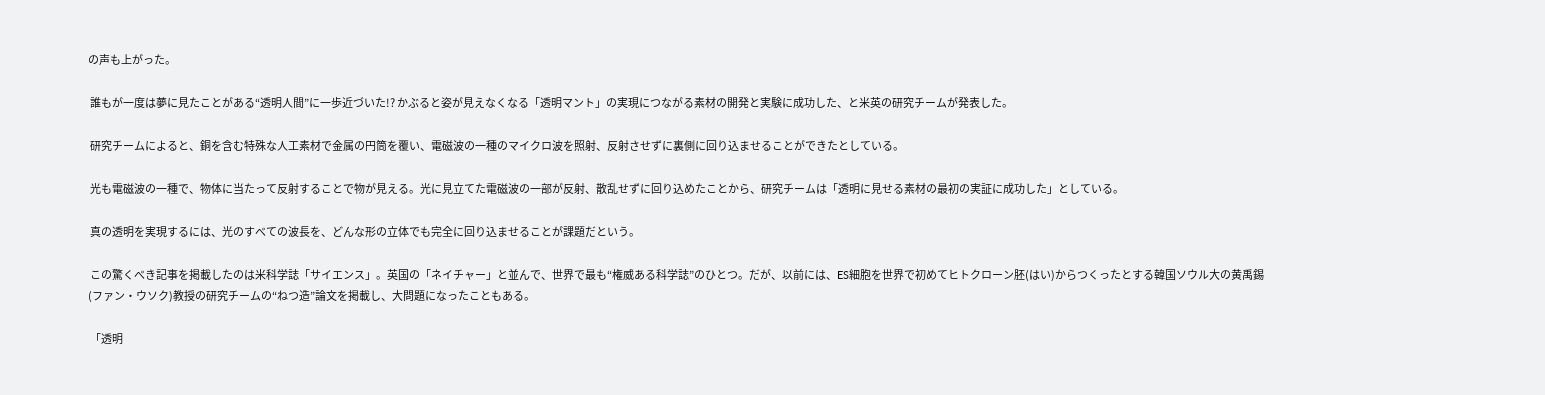の声も上がった。

 誰もが一度は夢に見たことがある“透明人間”に一歩近づいた!? かぶると姿が見えなくなる「透明マント」の実現につながる素材の開発と実験に成功した、と米英の研究チームが発表した。

 研究チームによると、銅を含む特殊な人工素材で金属の円筒を覆い、電磁波の一種のマイクロ波を照射、反射させずに裏側に回り込ませることができたとしている。

 光も電磁波の一種で、物体に当たって反射することで物が見える。光に見立てた電磁波の一部が反射、散乱せずに回り込めたことから、研究チームは「透明に見せる素材の最初の実証に成功した」としている。

 真の透明を実現するには、光のすべての波長を、どんな形の立体でも完全に回り込ませることが課題だという。

 この驚くべき記事を掲載したのは米科学誌「サイエンス」。英国の「ネイチャー」と並んで、世界で最も“権威ある科学誌”のひとつ。だが、以前には、ES細胞を世界で初めてヒトクローン胚(はい)からつくったとする韓国ソウル大の黄禹錫(ファン・ウソク)教授の研究チームの“ねつ造”論文を掲載し、大問題になったこともある。

 「透明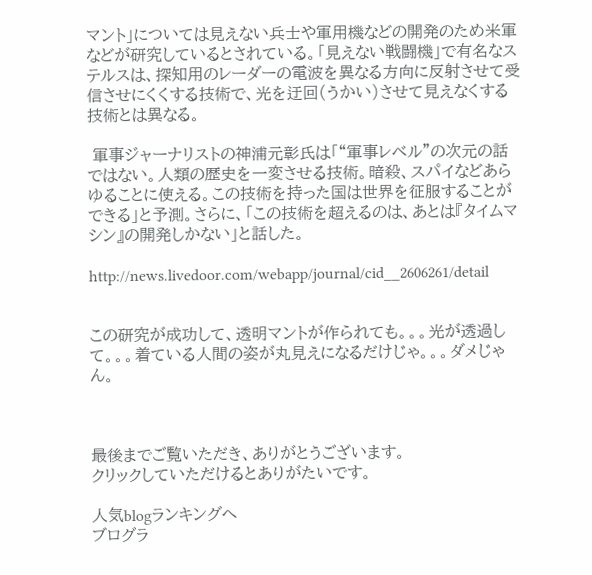マント」については見えない兵士や軍用機などの開発のため米軍などが研究しているとされている。「見えない戦闘機」で有名なステルスは、探知用のレーダーの電波を異なる方向に反射させて受信させにくくする技術で、光を迂回(うかい)させて見えなくする技術とは異なる。

 軍事ジャーナリストの神浦元彰氏は「“軍事レベル”の次元の話ではない。人類の歴史を一変させる技術。暗殺、スパイなどあらゆることに使える。この技術を持った国は世界を征服することができる」と予測。さらに、「この技術を超えるのは、あとは『タイムマシン』の開発しかない」と話した。

http://news.livedoor.com/webapp/journal/cid__2606261/detail


この研究が成功して、透明マントが作られても。。。光が透過して。。。着ている人間の姿が丸見えになるだけじゃ。。。ダメじゃん。



最後までご覧いただき、ありがとうございます。
クリックしていただけるとありがたいです。

人気blogランキングへ
ブログラ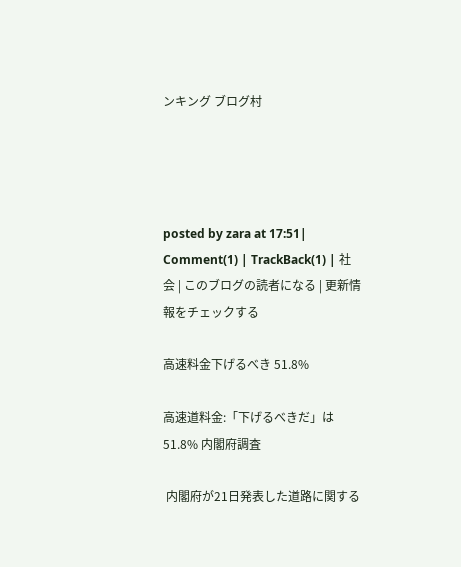ンキング ブログ村




posted by zara at 17:51| Comment(1) | TrackBack(1) | 社会 | このブログの読者になる | 更新情報をチェックする

高速料金下げるべき 51.8%

高速道料金:「下げるべきだ」は51.8% 内閣府調査

 内閣府が21日発表した道路に関する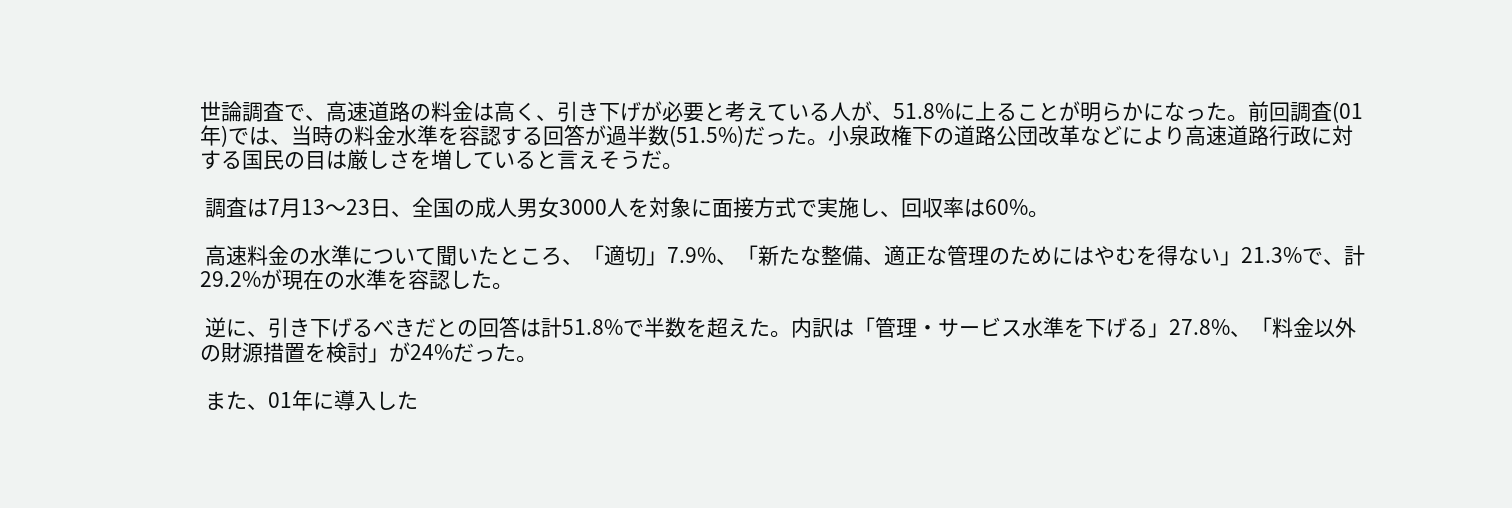世論調査で、高速道路の料金は高く、引き下げが必要と考えている人が、51.8%に上ることが明らかになった。前回調査(01年)では、当時の料金水準を容認する回答が過半数(51.5%)だった。小泉政権下の道路公団改革などにより高速道路行政に対する国民の目は厳しさを増していると言えそうだ。

 調査は7月13〜23日、全国の成人男女3000人を対象に面接方式で実施し、回収率は60%。

 高速料金の水準について聞いたところ、「適切」7.9%、「新たな整備、適正な管理のためにはやむを得ない」21.3%で、計29.2%が現在の水準を容認した。

 逆に、引き下げるべきだとの回答は計51.8%で半数を超えた。内訳は「管理・サービス水準を下げる」27.8%、「料金以外の財源措置を検討」が24%だった。

 また、01年に導入した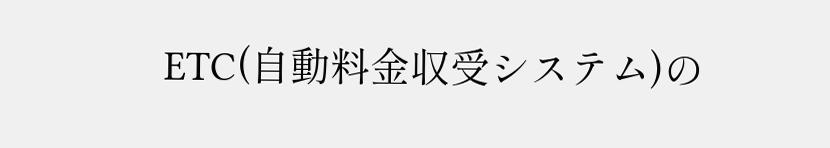ETC(自動料金収受システム)の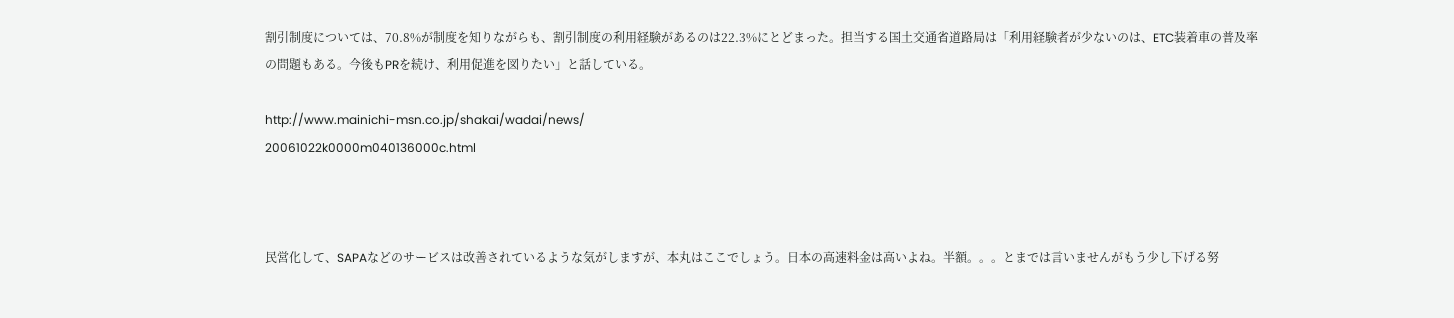割引制度については、70.8%が制度を知りながらも、割引制度の利用経験があるのは22.3%にとどまった。担当する国土交通省道路局は「利用経験者が少ないのは、ETC装着車の普及率の問題もある。今後もPRを続け、利用促進を図りたい」と話している。

http://www.mainichi-msn.co.jp/shakai/wadai/news/
20061022k0000m040136000c.html



民営化して、SAPAなどのサービスは改善されているような気がしますが、本丸はここでしょう。日本の高速料金は高いよね。半額。。。とまでは言いませんがもう少し下げる努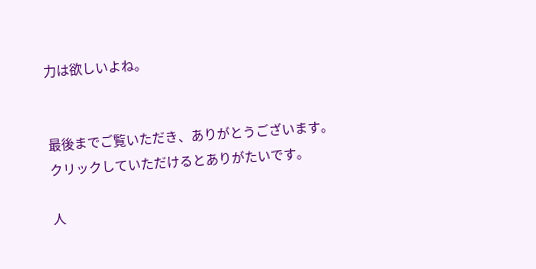力は欲しいよね。


最後までご覧いただき、ありがとうございます。
クリックしていただけるとありがたいです。

人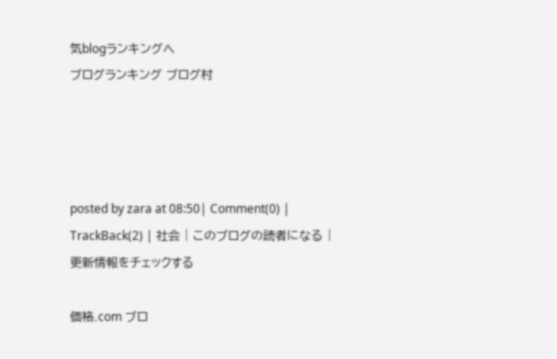気blogランキングへ
ブログランキング ブログ村




posted by zara at 08:50| Comment(0) | TrackBack(2) | 社会 | このブログの読者になる | 更新情報をチェックする

価格.com ブロ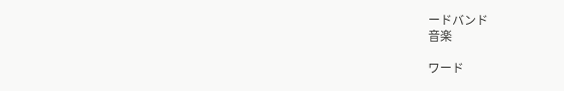ードバンド
音楽

ワード